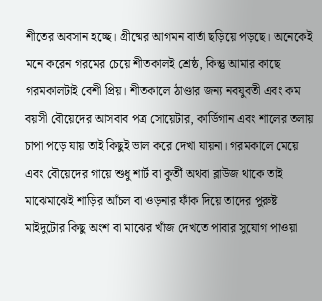শীতের অবসান হচ্ছে। গ্রীষ্মের আগমন বার্তা ছড়িয়ে পড়ছে। অনেকেই মনে করেন গরমের চেয়ে শীতকালই শ্রেষ্ঠ, কিন্তু আমার কাছে গরমকালটাই বেশী প্রিয়। শীতকালে ঠাণ্ডার জন্য নবযুবতী এবং কম বয়সী বৌয়েদের আসবাব পত্র সোয়েটার, কার্ডিগান এবং শালের তলায় চাপা পড়ে যায় তাই কিছুই ভাল করে দেখা যায়না। গরমকালে মেয়ে এবং বৌয়েদের গায়ে শুধু শার্ট বা কুর্তী অথবা ব্লাউজ থাকে তাই মাঝেমাঝেই শাড়ির আঁচল বা ওড়নার ফাঁক দিয়ে তাদের পুরুষ্ট মাইদুটোর কিছু অংশ বা মাঝের খাঁজ দেখতে পাবার সুযোগ পাওয়া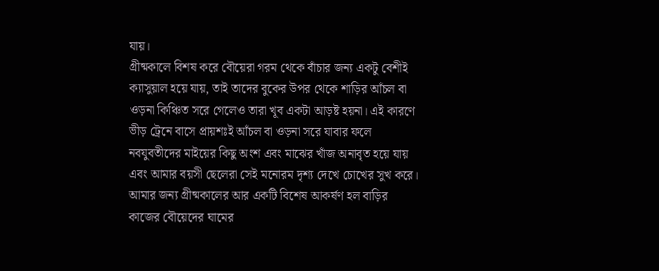যায়।
গ্রীষ্মকালে বিশষ করে বৌয়েরা গরম থেকে বাঁচার জন্য একটু বেশীই ক্যাসুয়াল হয়ে যায়, তাই তাদের বুকের উপর থেকে শাড়ির আঁচল বা ওড়না কিঞ্চিত সরে গেলেও তারা খূব একটা আড়ষ্ট হয়না। এই কারণে ভীড় ট্রেনে বাসে প্রায়শঃই আঁচল বা ওড়না সরে যাবার ফলে নবযুবতীদের মাইয়ের কিছু অংশ এবং মাঝের খাঁজ অনাবৃত হয়ে যায় এবং আমার বয়সী ছেলেরা সেই মনোরম দৃশ্য দেখে চোখের সুখ করে।
আমার জন্য গ্রীষ্মকালের আর একটি বিশেষ আকর্ষণ হল বাড়ির কাজের বৌয়েদের ঘামের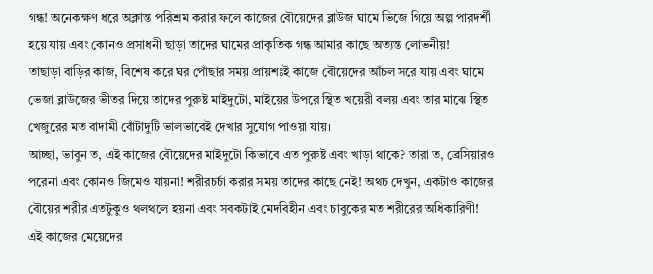গন্ধ! অনেকক্ষণ ধরে অক্লান্ত পরিশ্রম করার ফলে কাজের বৌয়েদের ব্লাউজ ঘামে ভিজে গিয়ে অল্প পারদর্শী হয়ে যায় এবং কোনও প্রসাধনী ছাড়া তাদের ঘামের প্রাকৃতিক গন্ধ আমার কাছে অত্যন্ত লোভনীয়!
তাছাড়া বাড়ির কাজ, বিশেষ করে ঘর পোঁছার সময় প্রায়শঃই কাজে বৌয়েদের আঁচল সরে যায় এবং ঘামে ভেজা ব্লাউজের ভীতর দিয়ে তাদের পুরুষ্ট মাইদুটো, মাইয়ের উপরে স্থিত খয়েরী বলয় এবং তার মাঝে স্থিত খেজুরের মত বাদামী বোঁটাদুটি ভালভাবেই দেখার সুযোগ পাওয়া যায়।
আচ্ছা, ভাবুন ত, এই কাজের বৌয়েদের মাইদুটো কিভাবে এত পুরুষ্ট এবং খাড়া থাকে? তারা ত, ব্রেসিয়ারও পরেনা এবং কোনও জিমেও যায়না! শরীরচর্চা করার সময় তাদের কাছে নেই! অথচ দেখুন, একটাও কাজের বৌয়ের শরীর এতটুকুও থলথলে হয়না এবং সবকটাই মেদবিহীন এবং চাবুকের মত শরীরের অধিকারিণী!
এই কাজের মেয়েদের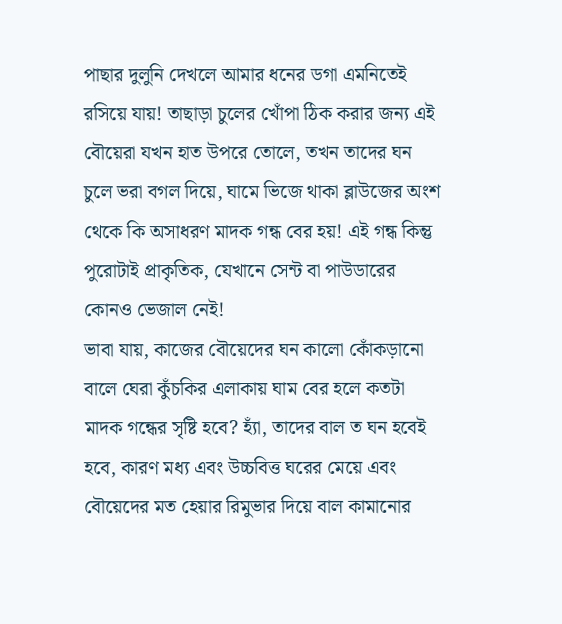পাছার দুলুনি দেখলে আমার ধনের ডগা এমনিতেই রসিয়ে যায়! তাছাড়া চুলের খোঁপা ঠিক করার জন্য এই বৌয়েরা যখন হাত উপরে তোলে, তখন তাদের ঘন চুলে ভরা বগল দিয়ে, ঘামে ভিজে থাকা ব্লাউজের অংশ থেকে কি অসাধরণ মাদক গন্ধ বের হয়! এই গন্ধ কিন্তু পুরোটাই প্রাকৃতিক, যেখানে সেন্ট বা পাউডারের কোনও ভেজাল নেই!
ভাবা যায়, কাজের বৌয়েদের ঘন কালো কোঁকড়ানো বালে ঘেরা কুঁচকির এলাকায় ঘাম বের হলে কতটা মাদক গন্ধের সৃষ্টি হবে? হ্যাঁ, তাদের বাল ত ঘন হবেই হবে, কারণ মধ্য এবং উচ্চবিত্ত ঘরের মেয়ে এবং বৌয়েদের মত হেয়ার রিমুভার দিয়ে বাল কামানোর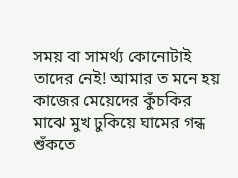সময় বা সামর্থ্য কোনোটাই তাদের নেই! আমার ত মনে হয় কাজের মেয়েদের কুঁচকির মাঝে মুখ ঢুকিয়ে ঘামের গন্ধ শুঁকতে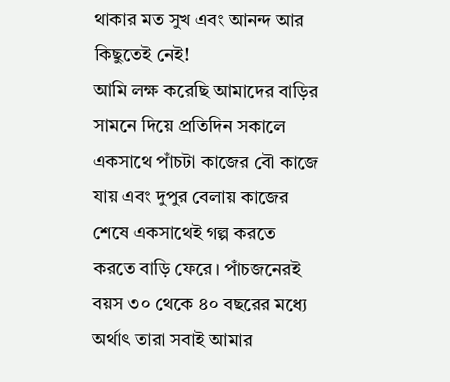থাকার মত সুখ এবং আনন্দ আর কিছুতেই নেই!
আমি লক্ষ করেছি আমাদের বাড়ির সামনে দিয়ে প্রতিদিন সকালে একসাথে পাঁচটা কাজের বৌ কাজে যায় এবং দুপুর বেলায় কাজের শেষে একসাথেই গল্প করতে করতে বাড়ি ফেরে। পাঁচজনেরই বয়স ৩০ থেকে ৪০ বছরের মধ্যে অর্থাৎ তারা সবাই আমার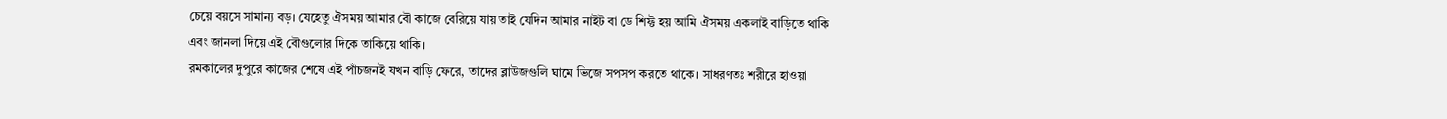চেয়ে বয়সে সামান্য বড়। যেহেতু ঐসময় আমার বৌ কাজে বেরিয়ে যায় তাই যেদিন আমার নাইট বা ডে শিফ্ট হয় আমি ঐসময় একলাই বাড়িতে থাকি এবং জানলা দিয়ে এই বৌগুলোর দিকে তাকিয়ে থাকি।
রমকালের দুপুরে কাজের শেষে এই পাঁচজনই যখন বাড়ি ফেরে, তাদের ব্লাউজগুলি ঘামে ভিজে সপসপ করতে থাকে। সাধরণতঃ শরীরে হাওয়া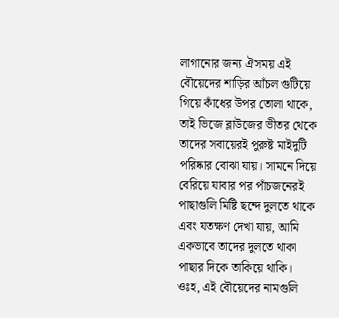লাগানোর জন্য ঐসময় এই বৌয়েদের শাড়ির আঁচল গুটিয়ে গিয়ে কাঁধের উপর তোলা থাকে, তাই ভিজে ব্লাউজের ভীতর থেকে তাদের সবায়েরই পুরুষ্ট মাইদুটি পরিষ্কার বোঝা যায়। সামনে দিয়ে বেরিয়ে যাবার পর পাঁচজনেরই পাছাগুলি মিষ্টি ছন্দে দুলতে থাকে এবং যতক্ষণ দেখা যায়, আমি একভাবে তাদের দুলতে থাকা পাছার দিকে তাকিয়ে থাকি।
ওঃহ, এই বৌয়েদের নামগুলি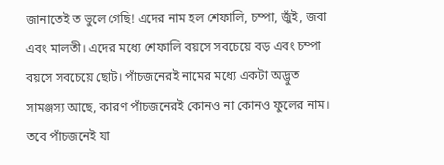জানাতেই ত ভুলে গেছি! এদের নাম হল শেফালি, চম্পা, জুঁই, জবা এবং মালতী। এদের মধ্যে শেফালি বয়সে সবচেয়ে বড় এবং চম্পা বয়সে সবচেয়ে ছোট। পাঁচজনেরই নামের মধ্যে একটা অদ্ভুত সামঞ্জস্য আছে, কারণ পাঁচজনেরই কোনও না কোনও ফুলের নাম। তবে পাঁচজনেই যা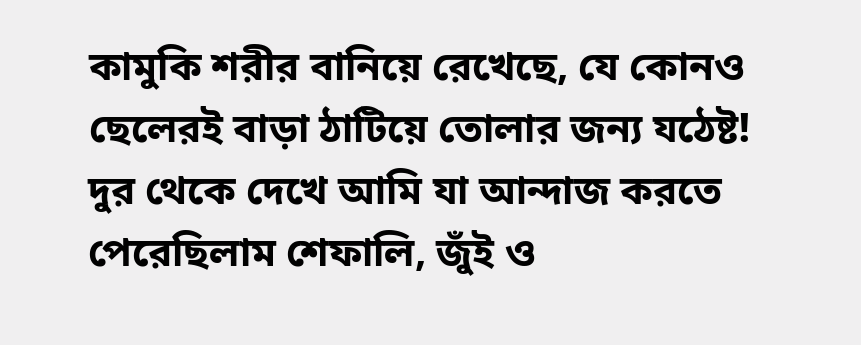কামুকি শরীর বানিয়ে রেখেছে, যে কোনও ছেলেরই বাড়া ঠাটিয়ে তোলার জন্য যঠেষ্ট!
দুর থেকে দেখে আমি যা আন্দাজ করতে পেরেছিলাম শেফালি, জুঁই ও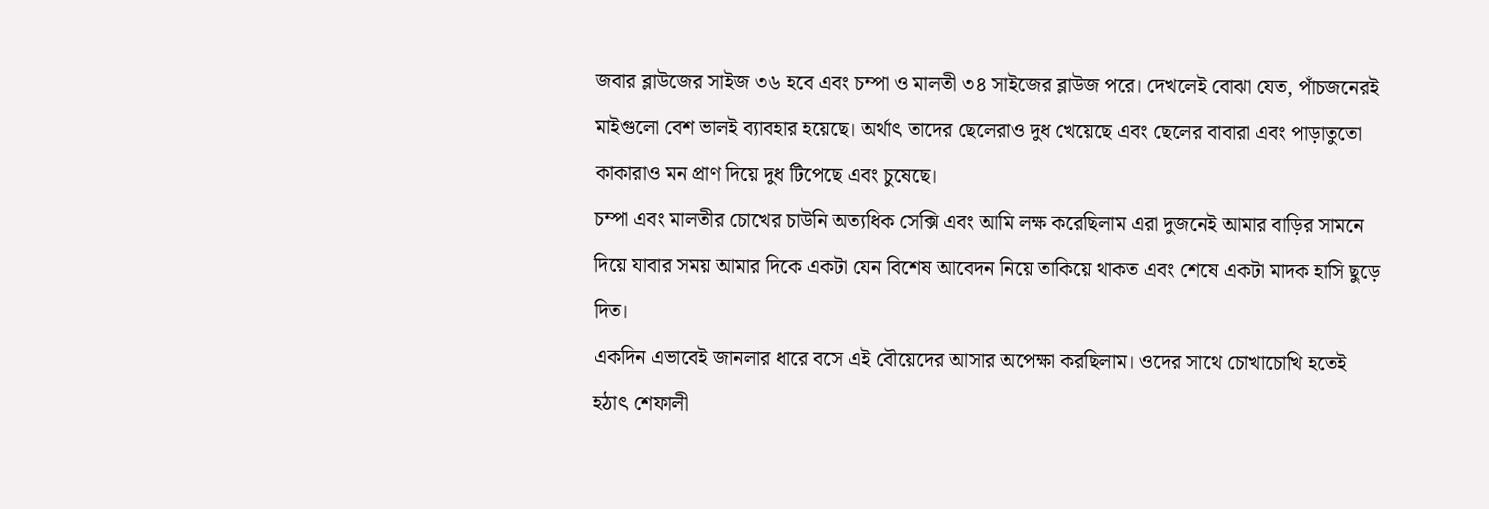জবার ব্লাউজের সাইজ ৩৬ হবে এবং চম্পা ও মালতী ৩৪ সাইজের ব্লাউজ পরে। দেখলেই বোঝা যেত, পাঁচজনেরই মাইগুলো বেশ ভালই ব্যাবহার হয়েছে। অর্থাৎ তাদের ছেলেরাও দুধ খেয়েছে এবং ছেলের বাবারা এবং পাড়াতুতো কাকারাও মন প্রাণ দিয়ে দুধ টিপেছে এবং চুষেছে।
চম্পা এবং মালতীর চোখের চাউনি অত্যধিক সেক্সি এবং আমি লক্ষ করেছিলাম এরা দুজনেই আমার বাড়ির সামনে দিয়ে যাবার সময় আমার দিকে একটা যেন বিশেষ আবেদন নিয়ে তাকিয়ে থাকত এবং শেষে একটা মাদক হাসি ছুড়ে দিত।
একদিন এভাবেই জানলার ধারে বসে এই বৌয়েদের আসার অপেক্ষা করছিলাম। ওদের সাথে চোখাচোখি হতেই হঠাৎ শেফালী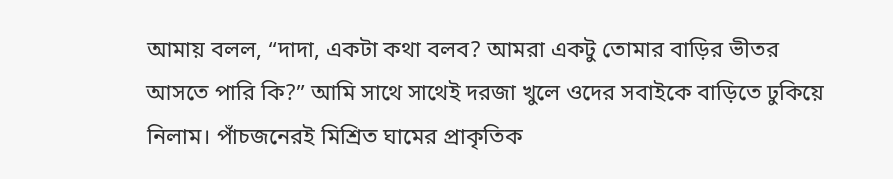আমায় বলল, “দাদা, একটা কথা বলব? আমরা একটু তোমার বাড়ির ভীতর আসতে পারি কি?” আমি সাথে সাথেই দরজা খুলে ওদের সবাইকে বাড়িতে ঢুকিয়ে নিলাম। পাঁচজনেরই মিশ্রিত ঘামের প্রাকৃতিক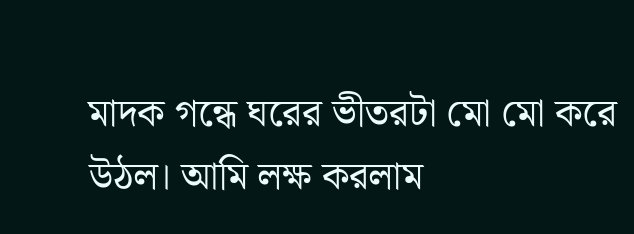মাদক গন্ধে ঘরের ভীতরটা মো মো করে উঠল। আমি লক্ষ করলাম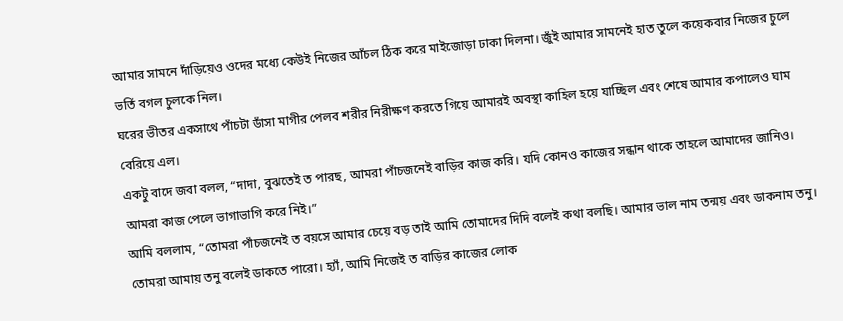আমার সামনে দাঁড়িয়েও ওদের মধ্যে কেউই নিজের আঁচল ঠিক করে মাইজোড়া ঢাকা দিলনা। জুঁই আমার সামনেই হাত তুলে কয়েকবার নিজের চুলে ভর্তি বগল চুলকে নিল।
ঘরের ভীতর একসাথে পাঁচটা ডাঁসা মাগীর পেলব শরীর নিরীক্ষণ করতে গিয়ে আমারই অবস্থা কাহিল হয়ে যাচ্ছিল এবং শেষে আমার কপালেও ঘাম বেরিয়ে এল।
একটু বাদে জবা বলল, “দাদা, বুঝতেই ত পারছ, আমরা পাঁচজনেই বাড়ির কাজ করি। যদি কোনও কাজের সন্ধান থাকে তাহলে আমাদের জানিও। আমরা কাজ পেলে ভাগাভাগি করে নিই।”
আমি বললাম, “তোমরা পাঁচজনেই ত বয়সে আমার চেয়ে বড় তাই আমি তোমাদের দিদি বলেই কথা বলছি। আমার ভাল নাম তন্ময় এবং ডাকনাম তনু। তোমরা আমায় তনু বলেই ডাকতে পারো। হ্যাঁ, আমি নিজেই ত বাড়ির কাজের লোক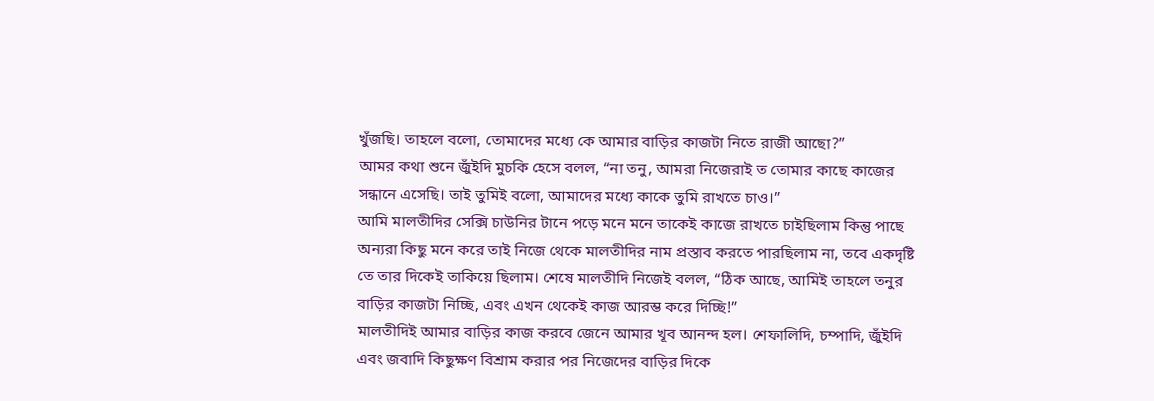খুঁজছি। তাহলে বলো, তোমাদের মধ্যে কে আমার বাড়ির কাজটা নিতে রাজী আছো?”
আমর কথা শুনে জুঁইদি মুচকি হেসে বলল, “না তনু, আমরা নিজেরাই ত তোমার কাছে কাজের সন্ধানে এসেছি। তাই তুমিই বলো, আমাদের মধ্যে কাকে তুমি রাখতে চাও।”
আমি মালতীদির সেক্সি চাউনির টানে পড়ে মনে মনে তাকেই কাজে রাখতে চাইছিলাম কিন্তু পাছে অন্যরা কিছু মনে করে তাই নিজে থেকে মালতীদির নাম প্রস্তাব করতে পারছিলাম না, তবে একদৃষ্টি তে তার দিকেই তাকিয়ে ছিলাম। শেষে মালতীদি নিজেই বলল, “ঠিক আছে, আমিই তাহলে তনুর বাড়ির কাজটা নিচ্ছি, এবং এখন থেকেই কাজ আরম্ভ করে দিচ্ছি!”
মালতীদিই আমার বাড়ির কাজ করবে জেনে আমার খূব আনন্দ হল। শেফালিদি, চম্পাদি, জুঁইদি এবং জবাদি কিছুক্ষণ বিশ্রাম করার পর নিজেদের বাড়ির দিকে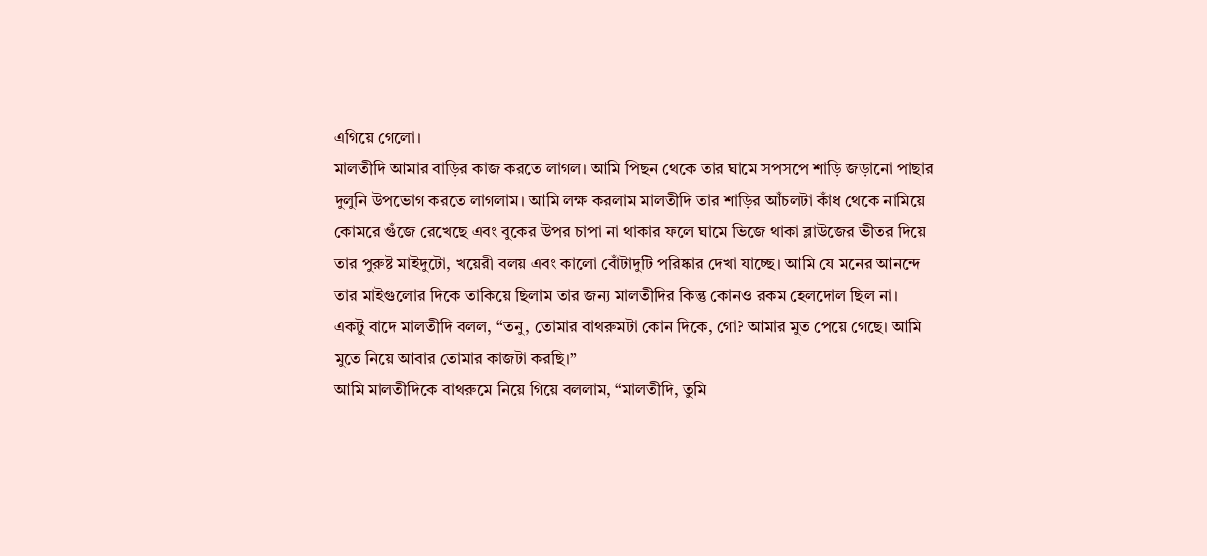এগিয়ে গেলো।
মালতীদি আমার বাড়ির কাজ করতে লাগল। আমি পিছন থেকে তার ঘামে সপসপে শাড়ি জড়ানো পাছার দুলুনি উপভোগ করতে লাগলাম। আমি লক্ষ করলাম মালতীদি তার শাড়ির আঁচলটা কাঁধ থেকে নামিয়ে কোমরে গুঁজে রেখেছে এবং বুকের উপর চাপা না থাকার ফলে ঘামে ভিজে থাকা ব্লাউজের ভীতর দিয়ে তার পুরুষ্ট মাইদুটো, খয়েরী বলয় এবং কালো বোঁটাদুটি পরিষ্কার দেখা যাচ্ছে। আমি যে মনের আনন্দে তার মাইগুলোর দিকে তাকিয়ে ছিলাম তার জন্য মালতীদির কিন্তু কোনও রকম হেলদোল ছিল না।
একটু বাদে মালতীদি বলল, “তনু, তোমার বাথরুমটা কোন দিকে, গো? আমার মুত পেয়ে গেছে। আমি মুতে নিয়ে আবার তোমার কাজটা করছি।”
আমি মালতীদিকে বাথরুমে নিয়ে গিয়ে বললাম, “মালতীদি, তুমি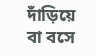দাঁড়িয়ে বা বসে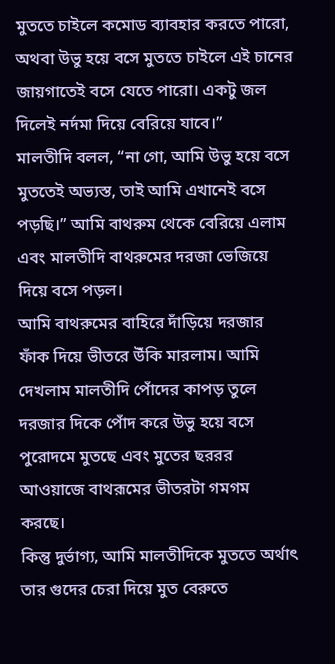মুততে চাইলে কমোড ব্যাবহার করতে পারো, অথবা উভু হয়ে বসে মুততে চাইলে এই চানের জায়গাতেই বসে যেতে পারো। একটু জল দিলেই নর্দমা দিয়ে বেরিয়ে যাবে।”
মালতীদি বলল, “না গো, আমি উভু হয়ে বসে মুততেই অভ্যস্ত, তাই আমি এখানেই বসে পড়ছি।” আমি বাথরুম থেকে বেরিয়ে এলাম এবং মালতীদি বাথরুমের দরজা ভেজিয়ে দিয়ে বসে পড়ল।
আমি বাথরুমের বাহিরে দাঁড়িয়ে দরজার ফাঁক দিয়ে ভীতরে উঁকি মারলাম। আমি দেখলাম মালতীদি পোঁদের কাপড় তুলে দরজার দিকে পোঁদ করে উভু হয়ে বসে পুরোদমে মুতছে এবং মুতের ছররর আওয়াজে বাথরূমের ভীতরটা গমগম করছে।
কিন্তু দুর্ভাগ্য, আমি মালতীদিকে মুততে অর্থাৎ তার গুদের চেরা দিয়ে মুত বেরুতে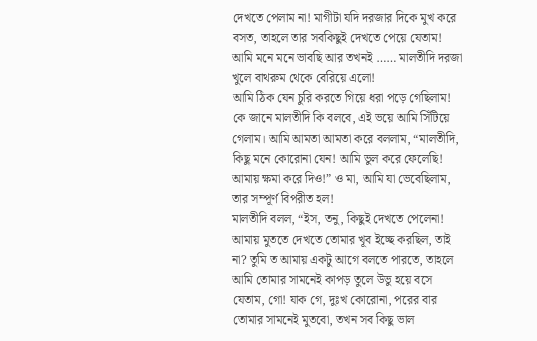দেখতে পেলাম না! মাগীটা যদি দরজার দিকে মুখ করে বসত, তাহলে তার সবকিছুই দেখতে পেয়ে যেতাম! আমি মনে মনে ভাবছি আর তখনই …… মালতীদি দরজা খুলে বাথরুম থেকে বেরিয়ে এলো!
আমি ঠিক যেন চুরি করতে গিয়ে ধরা পড়ে গেছিলাম! কে জানে মালতীদি কি বলবে, এই ভয়ে আমি সিঁটিয়ে গেলাম। আমি আমতা আমতা করে বললাম, “মালতীদি, কিছু মনে কোরোনা যেন! আমি ভুল করে ফেলেছি! আমায় ক্ষমা করে দিও!” ও মা, আমি যা ভেবেছিলাম, তার সম্পূর্ণ বিপরীত হল!
মালতীদি বলল, “ইস, তনু, কিছুই দেখতে পেলেনা! আমায় মুততে দেখতে তোমার খূব ইচ্ছে করছিল, তাই না? তুমি ত আমায় একটু আগে বলতে পারতে, তাহলে আমি তোমার সামনেই কাপড় তুলে উভু হয়ে বসে যেতাম, গো! যাক গে, দুঃখ কোরোনা, পরের বার তোমার সামনেই মুতবো, তখন সব কিছু ভাল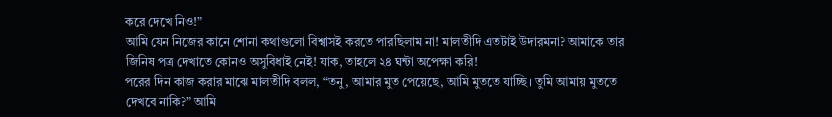করে দেখে নিও!”
আমি যেন নিজের কানে শোনা কথাগুলো বিশ্বাসই করতে পারছিলাম না! মালতীদি এতটাই উদারমনা? আমাকে তার জিনিষ পত্র দেখাতে কোনও অসুবিধাই নেই! যাক, তাহলে ২৪ ঘন্টা অপেক্ষা করি!
পরের দিন কাজ করার মাঝে মালতীদি বলল, “তনু, আমার মুত পেয়েছে, আমি মুততে যাচ্ছি। তুমি আমায় মুততে দেখবে নাকি?” আমি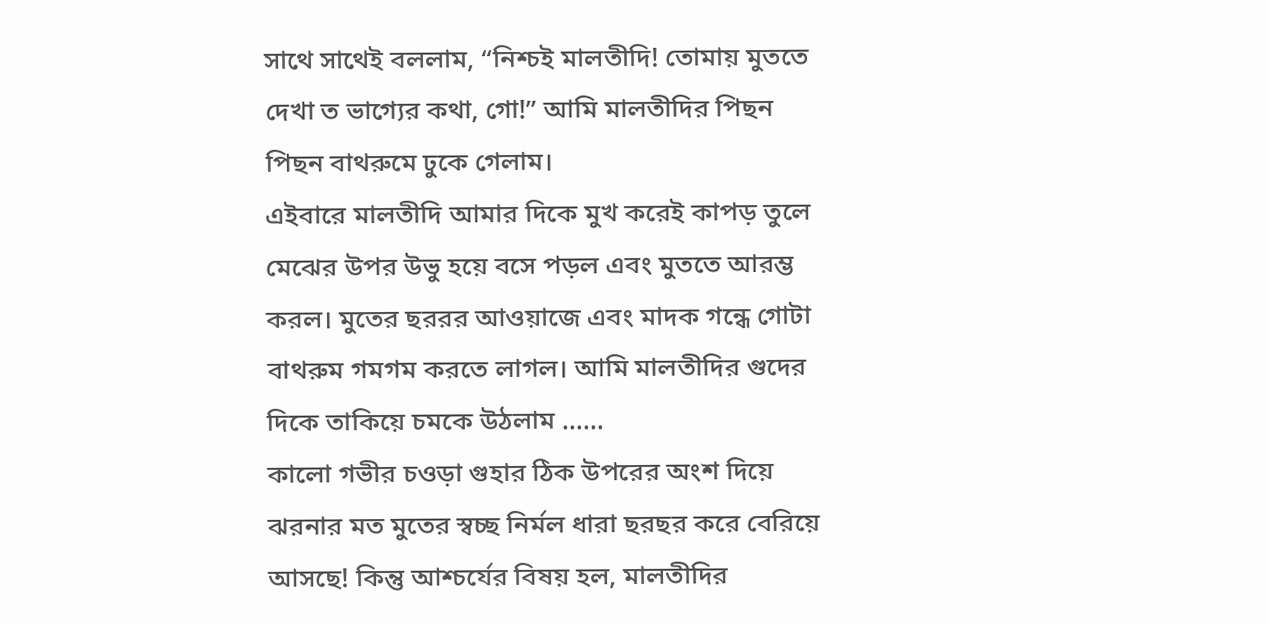সাথে সাথেই বললাম, “নিশ্চই মালতীদি! তোমায় মুততে দেখা ত ভাগ্যের কথা, গো!” আমি মালতীদির পিছন পিছন বাথরুমে ঢুকে গেলাম।
এইবারে মালতীদি আমার দিকে মুখ করেই কাপড় তুলে মেঝের উপর উভু হয়ে বসে পড়ল এবং মুততে আরম্ভ করল। মুতের ছররর আওয়াজে এবং মাদক গন্ধে গোটা বাথরুম গমগম করতে লাগল। আমি মালতীদির গুদের দিকে তাকিয়ে চমকে উঠলাম ……
কালো গভীর চওড়া গুহার ঠিক উপরের অংশ দিয়ে ঝরনার মত মুতের স্বচ্ছ নির্মল ধারা ছরছর করে বেরিয়ে আসছে! কিন্তু আশ্চর্যের বিষয় হল, মালতীদির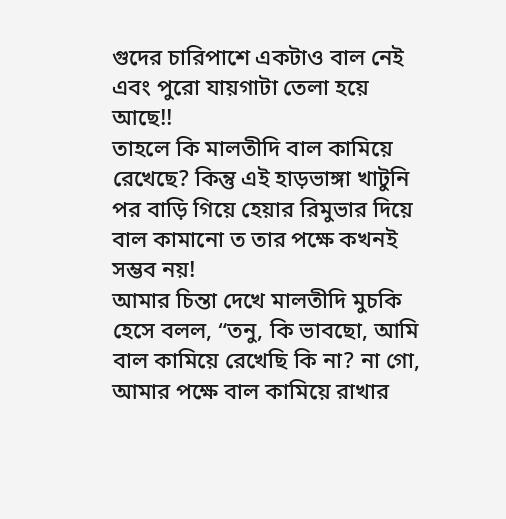গুদের চারিপাশে একটাও বাল নেই এবং পুরো যায়গাটা তেলা হয়ে আছে!!
তাহলে কি মালতীদি বাল কামিয়ে রেখেছে? কিন্তু এই হাড়ভাঙ্গা খাটুনি পর বাড়ি গিয়ে হেয়ার রিমুভার দিয়ে বাল কামানো ত তার পক্ষে কখনই সম্ভব নয়!
আমার চিন্তা দেখে মালতীদি মুচকি হেসে বলল, “তনু, কি ভাবছো, আমি বাল কামিয়ে রেখেছি কি না? না গো, আমার পক্ষে বাল কামিয়ে রাখার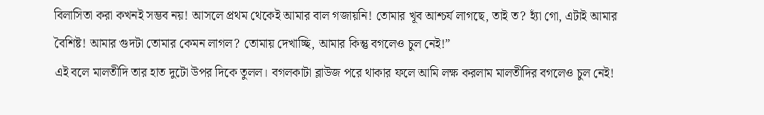বিলাসিতা করা কখনই সম্ভব নয়! আসলে প্রথম থেকেই আমার বাল গজায়নি! তোমার খূব আশ্চর্য লাগছে, তাই ত? হ্যাঁ গো, এটাই আমার বৈশিষ্ট! আমার গুদটা তোমার কেমন লাগল? তোমায় দেখাচ্ছি, আমার কিন্তু বগলেও চুল নেই!”
এই বলে মালতীদি তার হাত দুটো উপর দিকে তুলল। বগলকাটা ব্লাউজ পরে থাকার ফলে আমি লক্ষ করলাম মালতীদির বগলেও চুল নেই!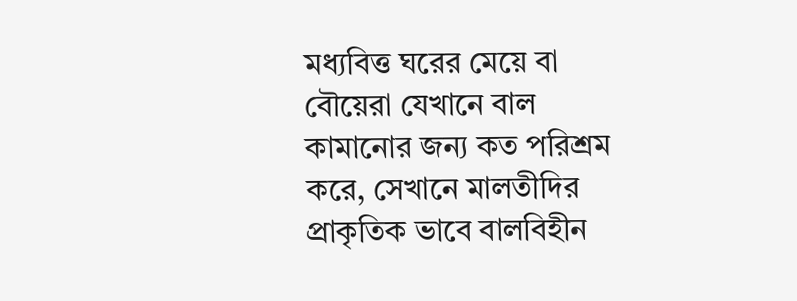মধ্যবিত্ত ঘরের মেয়ে বা বৌয়েরা যেখানে বাল কামানোর জন্য কত পরিশ্রম করে, সেখানে মালতীদির প্রাকৃতিক ভাবে বালবিহীন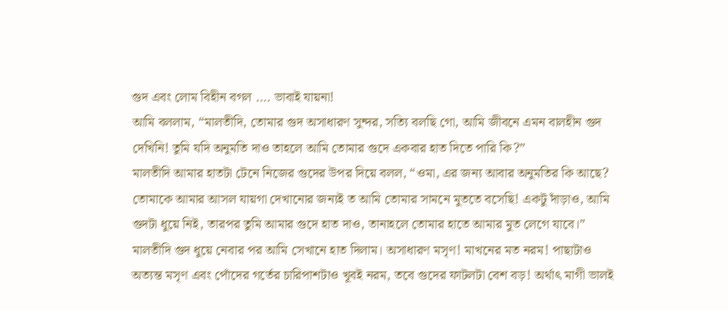গুদ এবং লোম বিহীন বগল …. ভাবাই যায়না!
আমি বললাম, “মালতীদি, তোমার গুদ অসাধারণ সুন্দর, সত্যি বলছি গো, আমি জীবনে এমন বালহীন গুদ দেখিনি! তুমি যদি অনুমতি দাও তাহলে আমি তোমার গুদে একবার হাত দিতে পারি কি?”
মালতীদি আমার হাতটা টেনে নিজের গুদের উপর দিয়ে বলল, “ওমা, এর জন্য আবার অনুমতির কি আছে? তোমাকে আমার আসল যায়গা দেখানোর জন্যই ত আমি তোমার সামনে মুততে বসেছি! একটু দাঁড়াও, আমি গুদটা ধুয়ে নিই, তারপর তুমি আমার গুদে হাত দাও, তানাহলে তোমার হাতে আমার মুত লেগে যাবে।”
মালতীদি গুদ ধুয়ে নেবার পর আমি সেখানে হাত দিলাম। অসাধারণ মসৃণ! মাখনের মত নরম! পাছাটাও অত্যন্ত মসৃণ এবং পোঁদের গর্তের চারিপাশটাও খূবই নরম, তবে গুদের ফাটলটা বেশ বড়! অর্থাৎ মাগী ভালই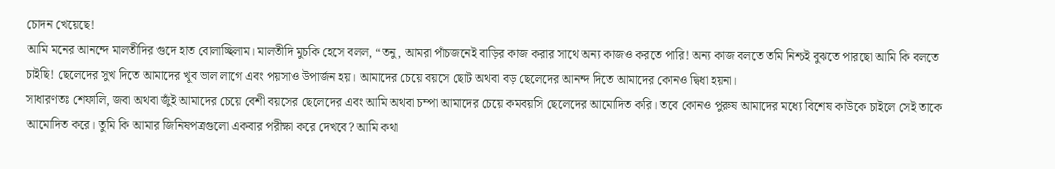চোদন খেয়েছে!
আমি মনের আনন্দে মালতীদির গুদে হাত বোলাচ্ছিলাম। মালতীদি মুচকি হেসে বলল, “তনু, আমরা পাঁচজনেই বাড়ির কাজ করার সাথে অন্য কাজও করতে পারি! অন্য কাজ বলতে তমি নিশ্চই বুঝতে পারছো আমি কি বলতে চাইছি! ছেলেদের সুখ দিতে আমাদের খূব ভাল লাগে এবং পয়সাও উপার্জন হয়। আমাদের চেয়ে বয়সে ছোট অথবা বড় ছেলেদের আনন্দ দিতে আমাদের কোনও দ্বিধা হয়না।
সাধারণতঃ শেফালি, জবা অথবা জুঁই আমাদের চেয়ে বেশী বয়সের ছেলেদের এবং আমি অথবা চম্পা আমাদের চেয়ে কমবয়সি ছেলেদের আমোদিত করি। তবে কোনও পুরুষ আমাদের মধ্যে বিশেষ কাউকে চাইলে সেই তাকে আমোদিত করে। তুমি কি আমার জিনিষপত্রগুলো একবার পরীক্ষা করে দেখবে? আমি কথা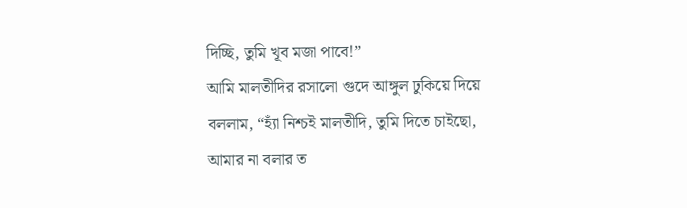দিচ্ছি, তুমি খূব মজা পাবে!”
আমি মালতীদির রসালো গুদে আঙ্গুল ঢুকিয়ে দিয়ে বললাম, “হ্যাঁ নিশ্চই মালতীদি, তুমি দিতে চাইছো, আমার না বলার ত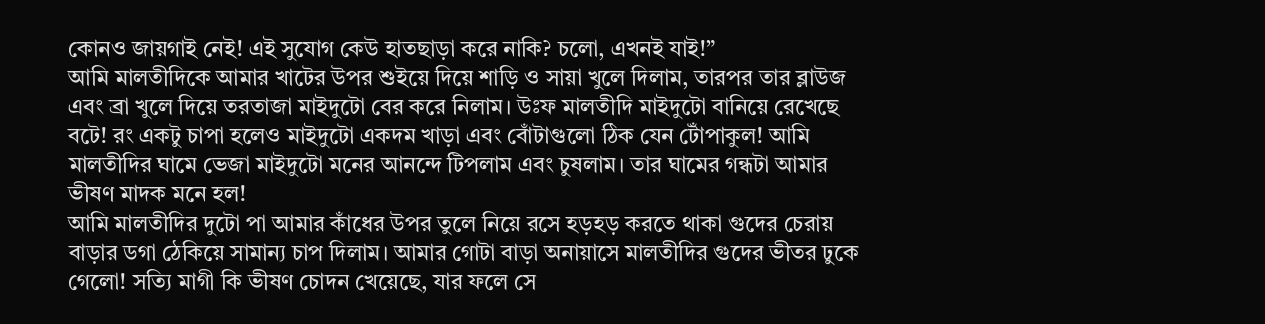কোনও জায়গাই নেই! এই সুযোগ কেউ হাতছাড়া করে নাকি? চলো, এখনই যাই!”
আমি মালতীদিকে আমার খাটের উপর শুইয়ে দিয়ে শাড়ি ও সায়া খুলে দিলাম, তারপর তার ব্লাউজ এবং ব্রা খুলে দিয়ে তরতাজা মাইদুটো বের করে নিলাম। উঃফ মালতীদি মাইদুটো বানিয়ে রেখেছে বটে! রং একটু চাপা হলেও মাইদুটো একদম খাড়া এবং বোঁটাগুলো ঠিক যেন টোঁপাকুল! আমি মালতীদির ঘামে ভেজা মাইদুটো মনের আনন্দে টিপলাম এবং চুষলাম। তার ঘামের গন্ধটা আমার ভীষণ মাদক মনে হল!
আমি মালতীদির দুটো পা আমার কাঁধের উপর তুলে নিয়ে রসে হড়হড় করতে থাকা গুদের চেরায় বাড়ার ডগা ঠেকিয়ে সামান্য চাপ দিলাম। আমার গোটা বাড়া অনায়াসে মালতীদির গুদের ভীতর ঢুকে গেলো! সত্যি মাগী কি ভীষণ চোদন খেয়েছে, যার ফলে সে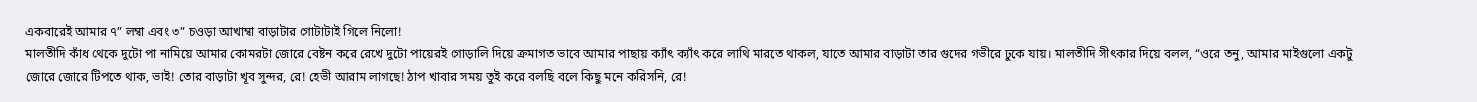একবারেই আমার ৭” লম্বা এবং ৩” চওড়া আখাম্বা বাড়াটার গোটাটাই গিলে নিলো!
মালতীদি কাঁধ থেকে দুটো পা নামিয়ে আমার কোমরটা জোরে বেষ্টন করে রেখে দুটো পায়েরই গোড়ালি দিয়ে ক্রমাগত ভাবে আমার পাছায় ক্যাঁৎ ক্যাঁৎ করে লাথি মারতে থাকল, যাতে আমার বাড়াটা তার গুদের গভীরে ঢুকে যায়। মালতীদি সীৎকার দিয়ে বলল, “ওরে তনু, আমার মাইগুলো একটু জোরে জোরে টিপতে থাক, ভাই! তোর বাড়াটা খূব সুন্দর, রে! হেভী আরাম লাগছে! ঠাপ খাবার সময় তুই করে বলছি বলে কিছু মনে করিসনি, রে!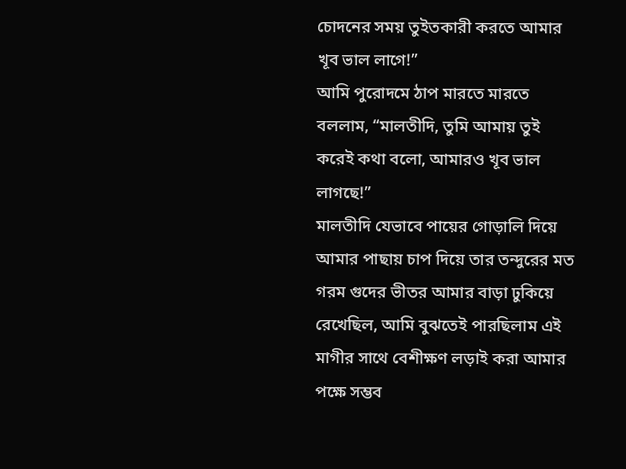চোদনের সময় তুইতকারী করতে আমার খূব ভাল লাগে!”
আমি পুরোদমে ঠাপ মারতে মারতে বললাম, “মালতীদি, তুমি আমায় তুই করেই কথা বলো, আমারও খূব ভাল লাগছে!”
মালতীদি যেভাবে পায়ের গোড়ালি দিয়ে আমার পাছায় চাপ দিয়ে তার তন্দুরের মত গরম গুদের ভীতর আমার বাড়া ঢুকিয়ে রেখেছিল, আমি বুঝতেই পারছিলাম এই মাগীর সাথে বেশীক্ষণ লড়াই করা আমার পক্ষে সম্ভব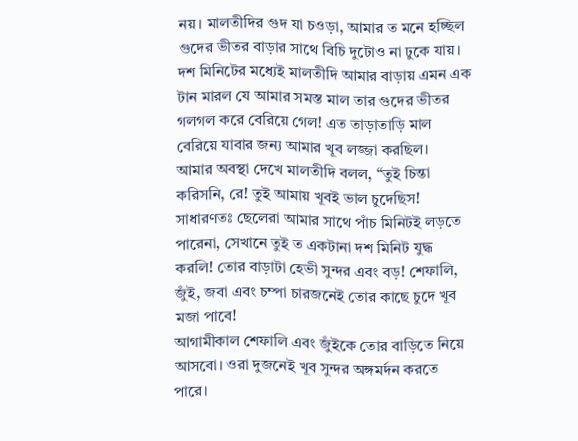নয়। মালতীদির গুদ যা চওড়া, আমার ত মনে হচ্ছিল গুদের ভীতর বাড়ার সাথে বিচি দুটোও না ঢুকে যায়।
দশ মিনিটের মধ্যেই মালতীদি আমার বাড়ায় এমন এক টান মারল যে আমার সমস্ত মাল তার গুদের ভীতর গলগল করে বেরিয়ে গেল! এত তাড়াতাড়ি মাল বেরিয়ে যাবার জন্য আমার খূব লজ্জা করছিল।
আমার অবস্থা দেখে মালতীদি বলল, “তুই চিন্তা করিসনি, রে! তুই আমায় খূবই ভাল চুদেছিস! সাধারণতঃ ছেলেরা আমার সাথে পাঁচ মিনিটই লড়তে পারেনা, সেখানে তুই ত একটানা দশ মিনিট যুদ্ধ করলি! তোর বাড়াটা হেভী সুন্দর এবং বড়! শেফালি, জুঁই, জবা এবং চম্পা চারজনেই তোর কাছে চুদে খূব মজা পাবে!
আগামীকাল শেফালি এবং জুঁইকে তোর বাড়িতে নিয়ে আসবো। ওরা দুজনেই খূব সুন্দর অঙ্গমর্দন করতে পারে।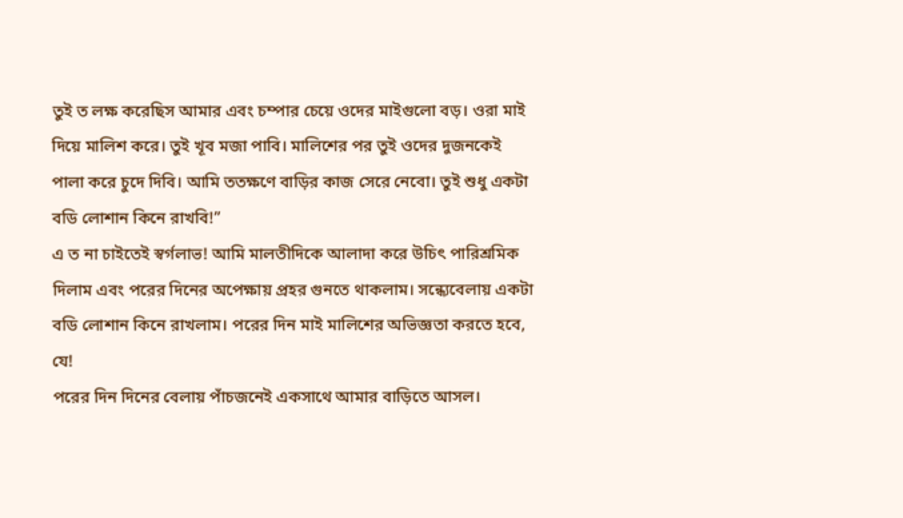তুই ত লক্ষ করেছিস আমার এবং চম্পার চেয়ে ওদের মাইগুলো বড়। ওরা মাই দিয়ে মালিশ করে। তুই খূব মজা পাবি। মালিশের পর তুই ওদের দুজনকেই পালা করে চুদে দিবি। আমি ততক্ষণে বাড়ির কাজ সেরে নেবো। তুই শুধু একটা বডি লোশান কিনে রাখবি!”
এ ত না চাইতেই স্বর্গলাভ! আমি মালতীদিকে আলাদা করে উচিৎ পারিশ্রমিক দিলাম এবং পরের দিনের অপেক্ষায় প্রহর গুনতে থাকলাম। সন্ধ্যেবেলায় একটা বডি লোশান কিনে রাখলাম। পরের দিন মাই মালিশের অভিজ্ঞতা করতে হবে, যে!
পরের দিন দিনের বেলায় পাঁচজনেই একসাথে আমার বাড়িতে আসল।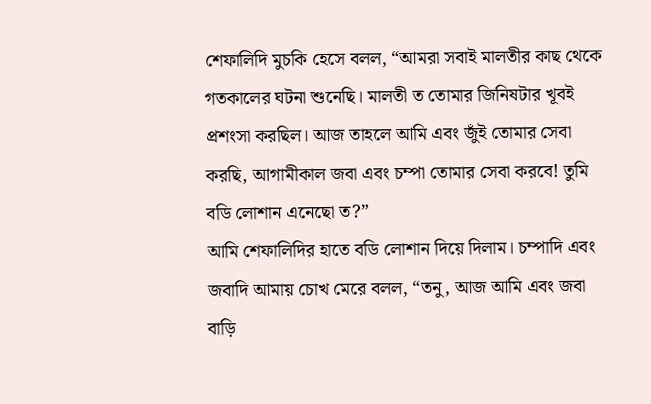শেফালিদি মুচকি হেসে বলল, “আমরা সবাই মালতীর কাছ থেকে গতকালের ঘটনা শুনেছি। মালতী ত তোমার জিনিষটার খূবই প্রশংসা করছিল। আজ তাহলে আমি এবং জুঁই তোমার সেবা করছি, আগামীকাল জবা এবং চম্পা তোমার সেবা করবে! তুমি বডি লোশান এনেছো ত?”
আমি শেফালিদির হাতে বডি লোশান দিয়ে দিলাম। চম্পাদি এবং জবাদি আমায় চোখ মেরে বলল, “তনু, আজ আমি এবং জবা বাড়ি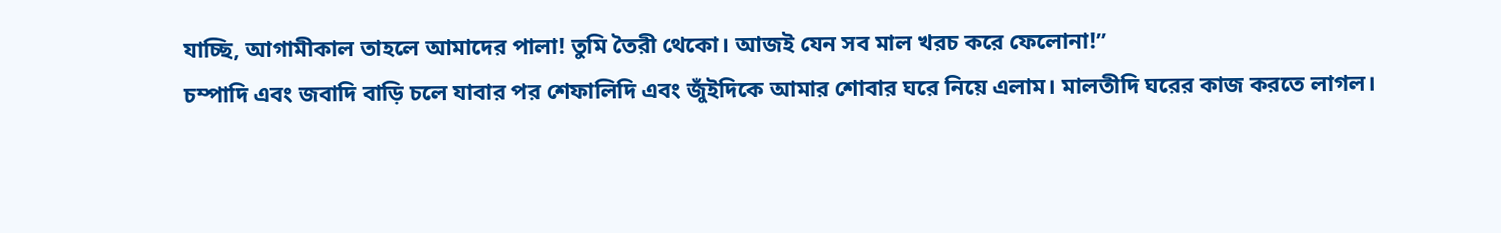যাচ্ছি, আগামীকাল তাহলে আমাদের পালা! তুমি তৈরী থেকো। আজই যেন সব মাল খরচ করে ফেলোনা!”
চম্পাদি এবং জবাদি বাড়ি চলে যাবার পর শেফালিদি এবং জুঁইদিকে আমার শোবার ঘরে নিয়ে এলাম। মালতীদি ঘরের কাজ করতে লাগল।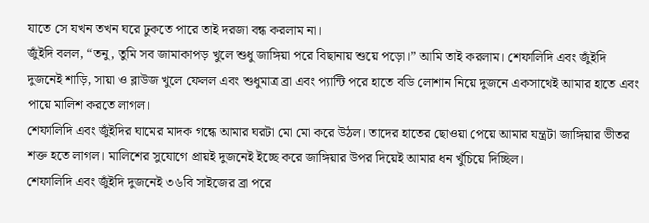যাতে সে যখন তখন ঘরে ঢুকতে পারে তাই দরজা বন্ধ করলাম না।
জুঁইদি বলল, “তনু, তুমি সব জামাকাপড় খুলে শুধু জাঙ্গিয়া পরে বিছানায় শুয়ে পড়ো।” আমি তাই করলাম। শেফালিদি এবং জুঁইদি দুজনেই শাড়ি, সায়া ও ব্লাউজ খুলে ফেলল এবং শুধুমাত্র ব্রা এবং প্যান্টি পরে হাতে বডি লোশান নিয়ে দুজনে একসাথেই আমার হাতে এবং পায়ে মালিশ করতে লাগল।
শেফালিদি এবং জুঁইদির ঘামের মাদক গন্ধে আমার ঘরটা মো মো করে উঠল। তাদের হাতের ছোওয়া পেয়ে আমার যন্ত্রটা জাঙ্গিয়ার ভীতর শক্ত হতে লাগল। মালিশের সুযোগে প্রায়ই দুজনেই ইচ্ছে করে জাঙ্গিয়ার উপর দিয়েই আমার ধন খুঁচিয়ে দিচ্ছিল।
শেফালিদি এবং জুঁইদি দুজনেই ৩৬বি সাইজের ব্রা পরে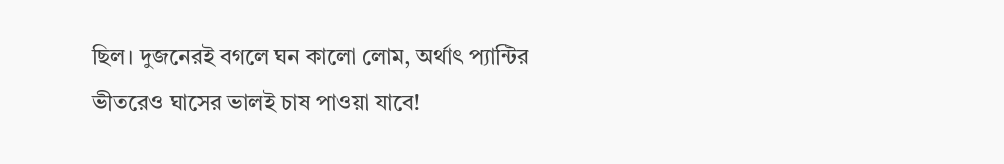ছিল। দুজনেরই বগলে ঘন কালো লোম, অর্থাৎ প্যান্টির ভীতরেও ঘাসের ভালই চাষ পাওয়া যাবে!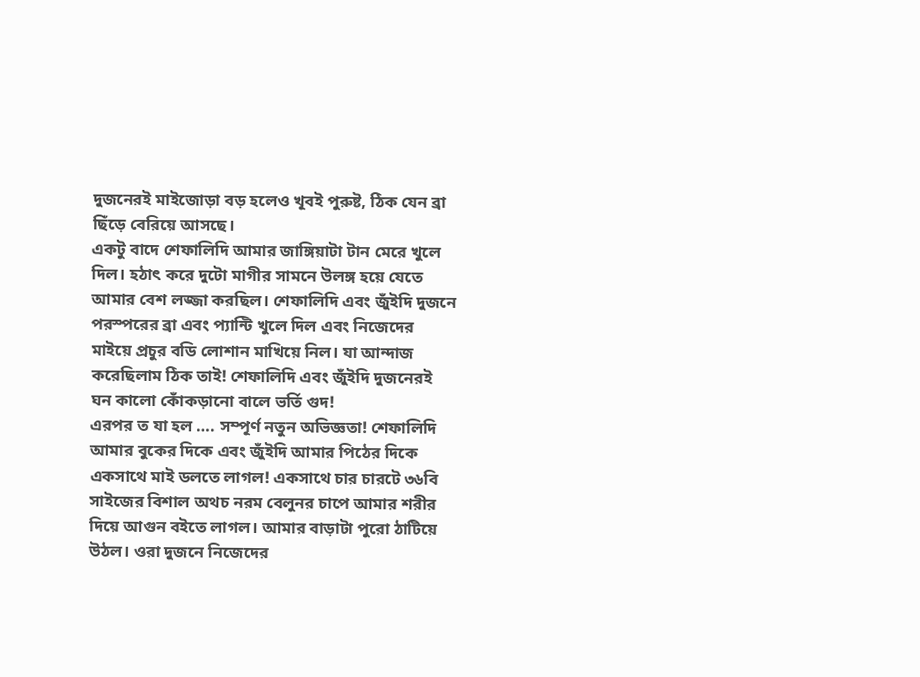দুজনেরই মাইজোড়া বড় হলেও খূবই পুরুষ্ট, ঠিক যেন ব্রা ছিঁড়ে বেরিয়ে আসছে।
একটু বাদে শেফালিদি আমার জাঙ্গিয়াটা টান মেরে খুলে দিল। হঠাৎ করে দুটো মাগীর সামনে উলঙ্গ হয়ে যেতে আমার বেশ লজ্জা করছিল। শেফালিদি এবং জুঁইদি দুজনে পরস্পরের ব্রা এবং প্যান্টি খুলে দিল এবং নিজেদের মাইয়ে প্রচুর বডি লোশান মাখিয়ে নিল। যা আন্দাজ করেছিলাম ঠিক তাই! শেফালিদি এবং জুঁইদি দুজনেরই ঘন কালো কোঁকড়ানো বালে ভর্তি গুদ!
এরপর ত যা হল …. সম্পূর্ণ নতুন অভিজ্ঞতা! শেফালিদি আমার বুকের দিকে এবং জুঁইদি আমার পিঠের দিকে একসাথে মাই ডলতে লাগল! একসাথে চার চারটে ৩৬বি সাইজের বিশাল অথচ নরম বেলুনর চাপে আমার শরীর দিয়ে আগুন বইতে লাগল। আমার বাড়াটা পুরো ঠাটিয়ে উঠল। ওরা দুজনে নিজেদের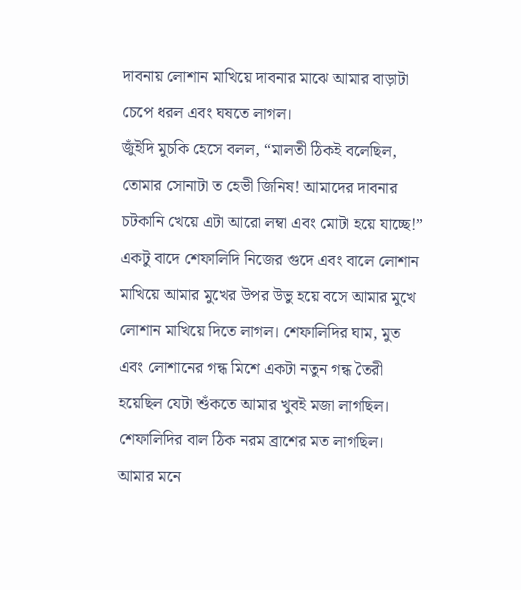দাবনায় লোশান মাখিয়ে দাবনার মাঝে আমার বাড়াটা চেপে ধরল এবং ঘষতে লাগল।
জুঁইদি মুচকি হেসে বলল, “মালতী ঠিকই বলেছিল, তোমার সোনাটা ত হেভী জিনিষ! আমাদের দাবনার চটকানি খেয়ে এটা আরো লম্বা এবং মোটা হয়ে যাচ্ছে!”
একটু বাদে শেফালিদি নিজের গুদে এবং বালে লোশান মাখিয়ে আমার মুখের উপর উভু হয়ে বসে আমার মুখে লোশান মাখিয়ে দিতে লাগল। শেফালিদির ঘাম, মুত এবং লোশানের গন্ধ মিশে একটা নতুন গন্ধ তৈরী হয়েছিল যেটা শুঁকতে আমার খুবই মজা লাগছিল। শেফালিদির বাল ঠিক নরম ব্রাশের মত লাগছিল।
আমার মনে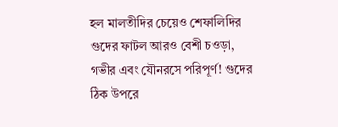হল মালতীদির চেয়েও শেফালিদির গুদের ফাটল আরও বেশী চওড়া, গভীর এবং যৌনরসে পরিপূর্ণ! গুদের ঠিক উপরে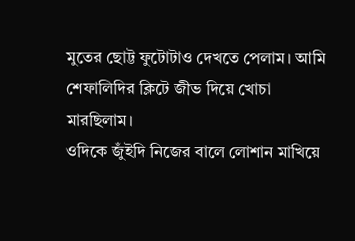মুতের ছোট্ট ফুটোটাও দেখতে পেলাম। আমি শেফালিদির ক্লিটে জীভ দিয়ে খোচা মারছিলাম।
ওদিকে জুঁইদি নিজের বালে লোশান মাখিয়ে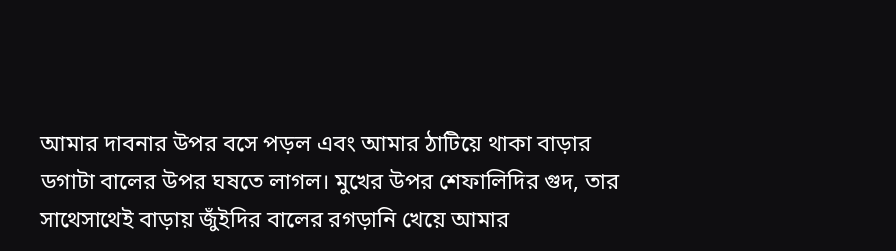আমার দাবনার উপর বসে পড়ল এবং আমার ঠাটিয়ে থাকা বাড়ার ডগাটা বালের উপর ঘষতে লাগল। মুখের উপর শেফালিদির গুদ, তার সাথেসাথেই বাড়ায় জুঁইদির বালের রগড়ানি খেয়ে আমার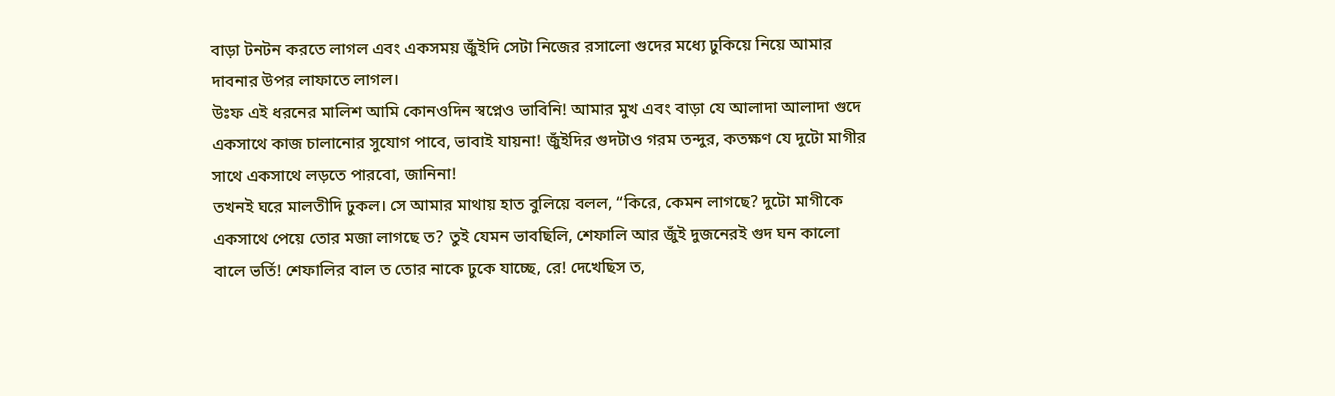বাড়া টনটন করতে লাগল এবং একসময় জুঁইদি সেটা নিজের রসালো গুদের মধ্যে ঢুকিয়ে নিয়ে আমার দাবনার উপর লাফাতে লাগল।
উঃফ এই ধরনের মালিশ আমি কোনওদিন স্বপ্নেও ভাবিনি! আমার মুখ এবং বাড়া যে আলাদা আলাদা গুদে একসাথে কাজ চালানোর সুযোগ পাবে, ভাবাই যায়না! জুঁইদির গুদটাও গরম তন্দুর, কতক্ষণ যে দুটো মাগীর সাথে একসাথে লড়তে পারবো, জানিনা!
তখনই ঘরে মালতীদি ঢুকল। সে আমার মাথায় হাত বুলিয়ে বলল, “কিরে, কেমন লাগছে? দুটো মাগীকে একসাথে পেয়ে তোর মজা লাগছে ত? তুই যেমন ভাবছিলি, শেফালি আর জুঁই দুজনেরই গুদ ঘন কালো বালে ভর্তি! শেফালির বাল ত তোর নাকে ঢুকে যাচ্ছে, রে! দেখেছিস ত,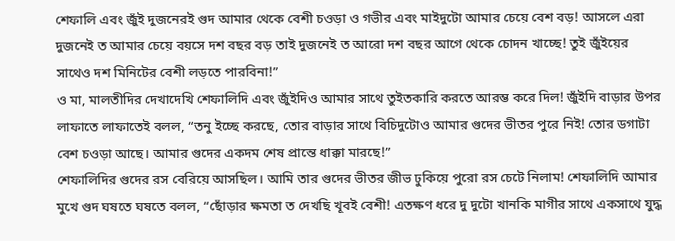শেফালি এবং জুঁই দুজনেরই গুদ আমার থেকে বেশী চওড়া ও গভীর এবং মাইদুটো আমার চেয়ে বেশ বড়! আসলে এরা দুজনেই ত আমার চেয়ে বয়সে দশ বছর বড় তাই দুজনেই ত আরো দশ বছর আগে থেকে চোদন খাচ্ছে! তুই জুঁইয়ের সাথেও দশ মিনিটের বেশী লড়তে পারবিনা!”
ও মা, মালতীদির দেখাদেখি শেফালিদি এবং জুঁইদিও আমার সাথে তুইতকারি করতে আরম্ভ করে দিল! জুঁইদি বাড়ার উপর লাফাতে লাফাতেই বলল, “তনু ইচ্ছে করছে, তোর বাড়ার সাথে বিচিদুটোও আমার গুদের ভীতর পুরে নিই! তোর ডগাটা বেশ চওড়া আছে। আমার গুদের একদম শেষ প্রান্তে ধাক্কা মারছে!”
শেফালিদির গুদের রস বেরিয়ে আসছিল। আমি তার গুদের ভীতর জীভ ঢুকিয়ে পুরো রস চেটে নিলাম! শেফালিদি আমার মুখে গুদ ঘষতে ঘষতে বলল, “ছোঁড়ার ক্ষমতা ত দেখছি খূবই বেশী! এতক্ষণ ধরে দু দুটো খানকি মাগীর সাথে একসাথে যুদ্ধ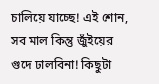চালিয়ে যাচ্ছে! এই শোন, সব মাল কিন্তু জুঁইয়ের গুদে ঢালবিনা! কিছুটা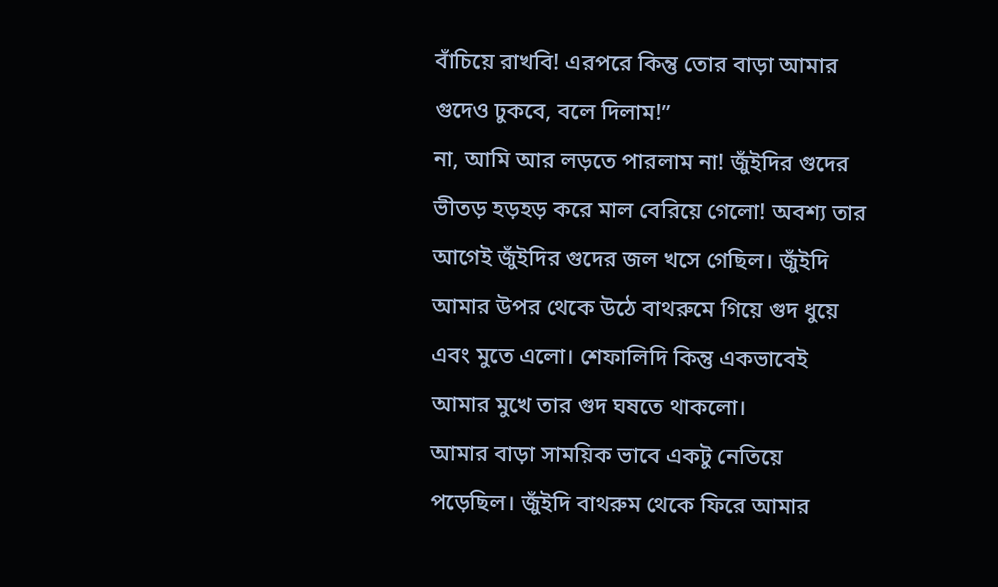বাঁচিয়ে রাখবি! এরপরে কিন্তু তোর বাড়া আমার গুদেও ঢুকবে, বলে দিলাম!”
না, আমি আর লড়তে পারলাম না! জুঁইদির গুদের ভীতড় হড়হড় করে মাল বেরিয়ে গেলো! অবশ্য তার আগেই জুঁইদির গুদের জল খসে গেছিল। জুঁইদি আমার উপর থেকে উঠে বাথরুমে গিয়ে গুদ ধুয়ে এবং মুতে এলো। শেফালিদি কিন্তু একভাবেই আমার মুখে তার গুদ ঘষতে থাকলো।
আমার বাড়া সাময়িক ভাবে একটু নেতিয়ে পড়েছিল। জুঁইদি বাথরুম থেকে ফিরে আমার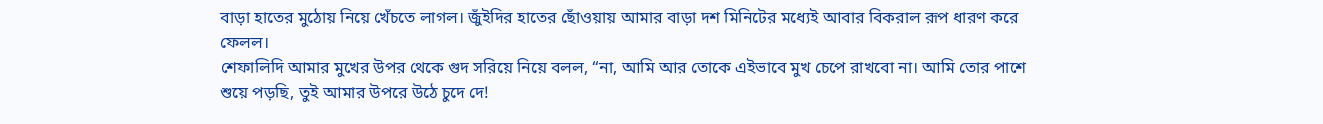বাড়া হাতের মুঠোয় নিয়ে খেঁচতে লাগল। জুঁইদির হাতের ছোঁওয়ায় আমার বাড়া দশ মিনিটের মধ্যেই আবার বিকরাল রূপ ধারণ করে ফেলল।
শেফালিদি আমার মুখের উপর থেকে গুদ সরিয়ে নিয়ে বলল, “না, আমি আর তোকে এইভাবে মুখ চেপে রাখবো না। আমি তোর পাশে শুয়ে পড়ছি, তুই আমার উপরে উঠে চুদে দে!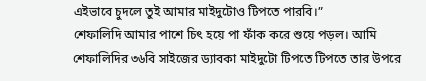এইভাবে চুদলে তুই আমার মাইদুটোও টিপতে পারবি।”
শেফালিদি আমার পাশে চিৎ হয়ে পা ফাঁক করে শুয়ে পড়ল। আমি শেফালিদির ৩৬বি সাইজের ড্যাবকা মাইদুটো টিপতে টিপতে তার উপরে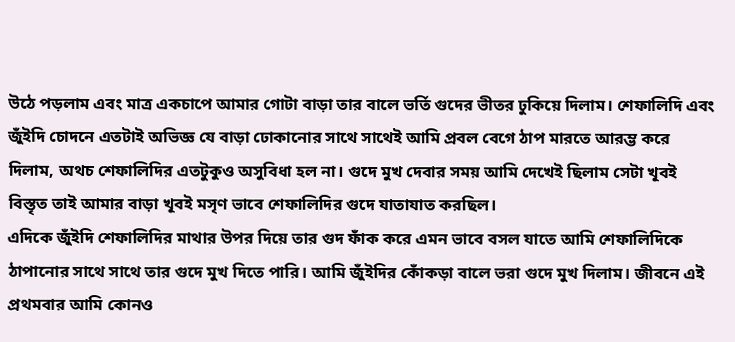উঠে পড়লাম এবং মাত্র একচাপে আমার গোটা বাড়া তার বালে ভর্তি গুদের ভীতর ঢুকিয়ে দিলাম। শেফালিদি এবং জুঁইদি চোদনে এতটাই অভিজ্ঞ যে বাড়া ঢোকানোর সাথে সাথেই আমি প্রবল বেগে ঠাপ মারতে আরম্ভ করে দিলাম, অথচ শেফালিদির এতটুকুও অসুবিধা হল না। গুদে মুখ দেবার সময় আমি দেখেই ছিলাম সেটা খূবই বিস্তৃত তাই আমার বাড়া খূবই মসৃণ ভাবে শেফালিদির গুদে যাতাযাত করছিল।
এদিকে জুঁইদি শেফালিদির মাথার উপর দিয়ে তার গুদ ফাঁক করে এমন ভাবে বসল যাতে আমি শেফালিদিকে ঠাপানোর সাথে সাথে তার গুদে মুখ দিতে পারি। আমি জুঁইদির কোঁকড়া বালে ভরা গুদে মুখ দিলাম। জীবনে এই প্রথমবার আমি কোনও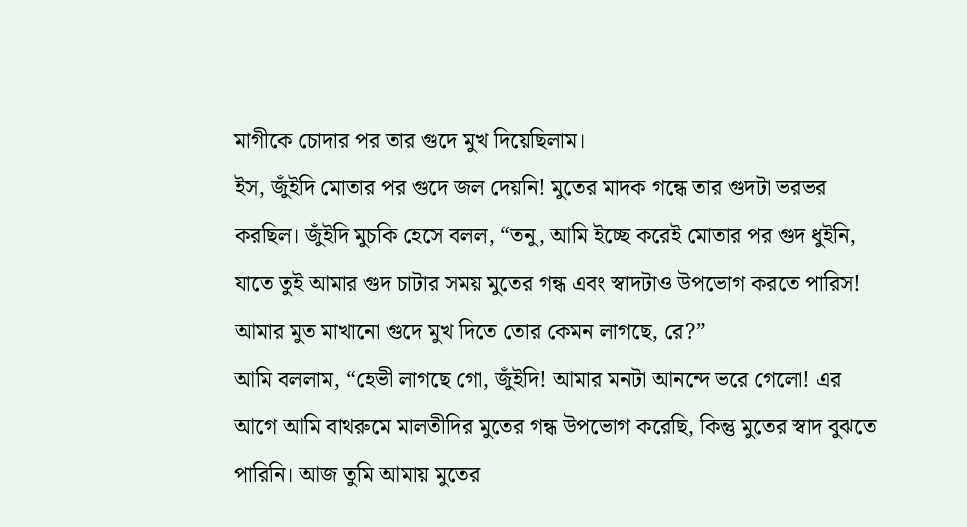মাগীকে চোদার পর তার গুদে মুখ দিয়েছিলাম।
ইস, জুঁইদি মোতার পর গুদে জল দেয়নি! মুতের মাদক গন্ধে তার গুদটা ভরভর করছিল। জুঁইদি মুচকি হেসে বলল, “তনু, আমি ইচ্ছে করেই মোতার পর গুদ ধুইনি, যাতে তুই আমার গুদ চাটার সময় মুতের গন্ধ এবং স্বাদটাও উপভোগ করতে পারিস! আমার মুত মাখানো গুদে মুখ দিতে তোর কেমন লাগছে, রে?”
আমি বললাম, “হেভী লাগছে গো, জুঁইদি! আমার মনটা আনন্দে ভরে গেলো! এর আগে আমি বাথরুমে মালতীদির মুতের গন্ধ উপভোগ করেছি, কিন্তু মুতের স্বাদ বুঝতে পারিনি। আজ তুমি আমায় মুতের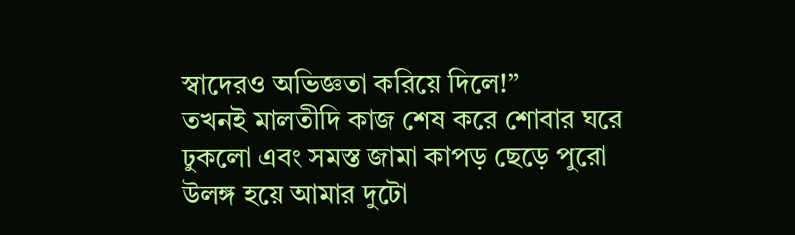স্বাদেরও অভিজ্ঞতা করিয়ে দিলে!”
তখনই মালতীদি কাজ শেষ করে শোবার ঘরে ঢুকলো এবং সমস্ত জামা কাপড় ছেড়ে পুরো উলঙ্গ হয়ে আমার দুটো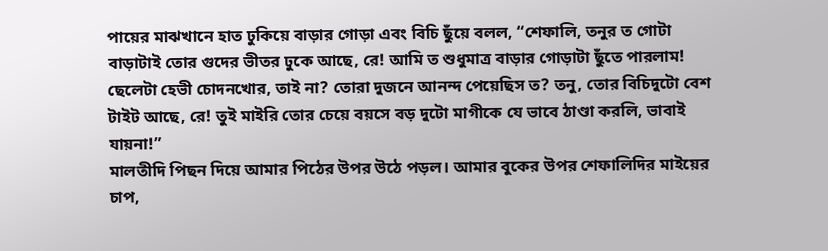পায়ের মাঝখানে হাত ঢুকিয়ে বাড়ার গোড়া এবং বিচি ছুঁয়ে বলল, “শেফালি, তনুর ত গোটা বাড়াটাই তোর গুদের ভীতর ঢুকে আছে, রে! আমি ত শুধুমাত্র বাড়ার গোড়াটা ছুঁতে পারলাম! ছেলেটা হেভী চোদনখোর, তাই না? তোরা দুজনে আনন্দ পেয়েছিস ত? তনু, তোর বিচিদুটো বেশ টাইট আছে, রে! তুই মাইরি তোর চেয়ে বয়সে বড় দুটো মাগীকে যে ভাবে ঠাণ্ডা করলি, ভাবাই যায়না!”
মালতীদি পিছন দিয়ে আমার পিঠের উপর উঠে পড়ল। আমার বুকের উপর শেফালিদির মাইয়ের চাপ,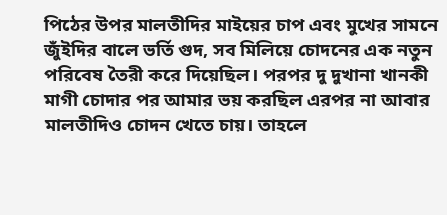পিঠের উপর মালতীদির মাইয়ের চাপ এবং মুখের সামনে জুঁইদির বালে ভর্তি গুদ, সব মিলিয়ে চোদনের এক নতুন পরিবেষ তৈরী করে দিয়েছিল। পরপর দু দুখানা খানকী মাগী চোদার পর আমার ভয় করছিল এরপর না আবার মালতীদিও চোদন খেতে চায়। তাহলে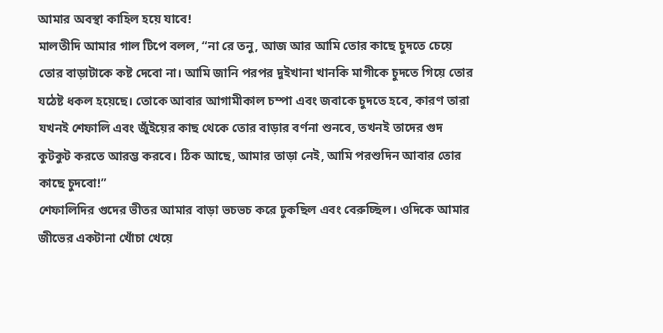আমার অবস্থা কাহিল হয়ে যাবে!
মালতীদি আমার গাল টিপে বলল, “না রে তনু, আজ আর আমি তোর কাছে চুদতে চেয়ে তোর বাড়াটাকে কষ্ট দেবো না। আমি জানি পরপর দুইখানা খানকি মাগীকে চুদতে গিয়ে তোর যঠেষ্ট ধকল হয়েছে। তোকে আবার আগামীকাল চম্পা এবং জবাকে চুদতে হবে, কারণ তারা যখনই শেফালি এবং জুঁইয়ের কাছ থেকে তোর বাড়ার বর্ণনা শুনবে, তখনই তাদের গুদ কুটকুট করতে আরম্ভ করবে। ঠিক আছে, আমার তাড়া নেই, আমি পরশুদিন আবার তোর কাছে চুদবো!”
শেফালিদির গুদের ভীতর আমার বাড়া ভচভচ করে ঢুকছিল এবং বেরুচ্ছিল। ওদিকে আমার জীভের একটানা খোঁচা খেয়ে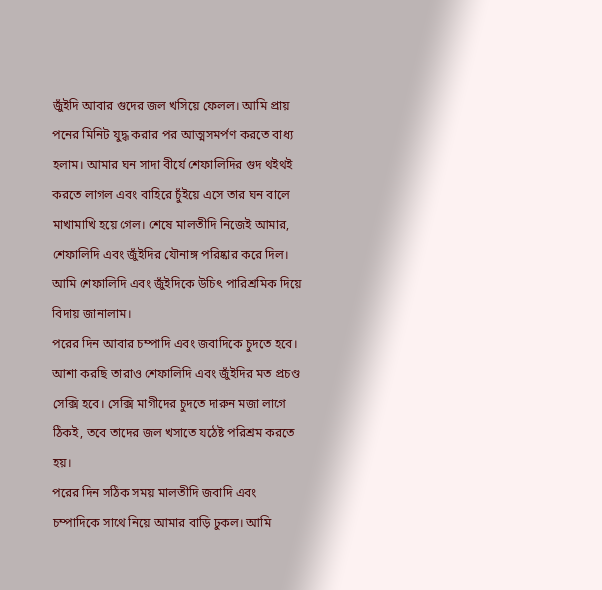জুঁইদি আবার গুদের জল খসিয়ে ফেলল। আমি প্রায় পনের মিনিট যুদ্ধ করার পর আত্মসমর্পণ করতে বাধ্য হলাম। আমার ঘন সাদা বীর্যে শেফালিদির গুদ থইথই করতে লাগল এবং বাহিরে চুঁইয়ে এসে তার ঘন বালে মাখামাখি হয়ে গেল। শেষে মালতীদি নিজেই আমার, শেফালিদি এবং জুঁইদির যৌনাঙ্গ পরিষ্কার করে দিল। আমি শেফালিদি এবং জুঁইদিকে উচিৎ পারিশ্রমিক দিয়ে বিদায় জানালাম।
পরের দিন আবার চম্পাদি এবং জবাদিকে চুদতে হবে। আশা করছি তারাও শেফালিদি এবং জুঁইদির মত প্রচণ্ড সেক্সি হবে। সেক্সি মাগীদের চুদতে দারুন মজা লাগে ঠিকই, তবে তাদের জল খসাতে যঠেষ্ট পরিশ্রম করতে হয়।
পরের দিন সঠিক সময় মালতীদি জবাদি এবং চম্পাদিকে সাথে নিয়ে আমার বাড়ি ঢুকল। আমি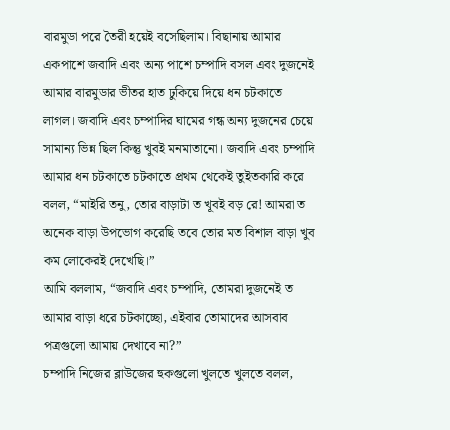বারমুডা পরে তৈরী হয়েই বসেছিলাম। বিছানায় আমার একপাশে জবাদি এবং অন্য পাশে চম্পাদি বসল এবং দুজনেই আমার বারমুডার ভীতর হাত ঢুকিয়ে দিয়ে ধন চটকাতে লাগল। জবাদি এবং চম্পাদির ঘামের গন্ধ অন্য দুজনের চেয়ে সামান্য ভিন্ন ছিল কিন্তু খুবই মনমাতানো। জবাদি এবং চম্পাদি আমার ধন চটকাতে চটকাতে প্রথম থেকেই তুইতকারি করে বলল, “মাইরি তনু, তোর বাড়াটা ত খূবই বড় রে! আমরা ত অনেক বাড়া উপভোগ করেছি তবে তোর মত বিশাল বাড়া খুব কম লোকেরই দেখেছি।”
আমি বললাম, “জবাদি এবং চম্পাদি, তোমরা দুজনেই ত আমার বাড়া ধরে চটকাচ্ছো, এইবার তোমাদের আসবাব পত্রগুলো আমায় দেখাবে না?”
চম্পাদি নিজের ব্লাউজের হুকগুলো খুলতে খুলতে বলল,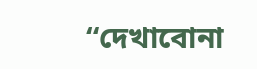“দেখাবোনা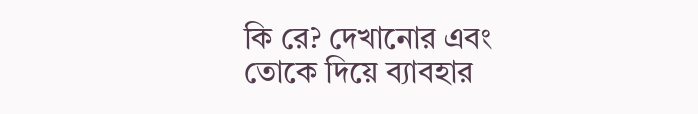কি রে? দেখানোর এবং তোকে দিয়ে ব্যাবহার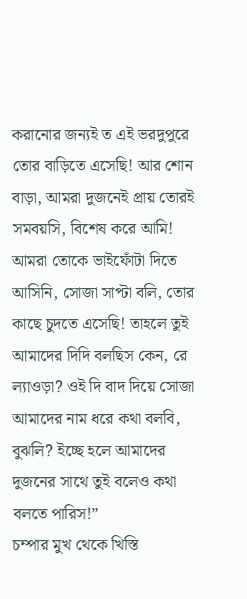করানোর জন্যই ত এই ভরদুপুরে তোর বাড়িতে এসেছি! আর শোন বাড়া, আমরা দুজনেই প্রায় তোরই সমবয়সি, বিশেষ করে আমি! আমরা তোকে ভাইফোঁটা দিতে আসিনি, সোজা সাপ্টা বলি, তোর কাছে চুদতে এসেছি! তাহলে তুই আমাদের দিদি বলছিস কেন, রে ল্যাওড়া? ওই দি বাদ দিয়ে সোজা আমাদের নাম ধরে কথা বলবি, বুঝলি? ইচ্ছে হলে আমাদের দুজনের সাথে তুই বলেও কথা বলতে পারিস!”
চম্পার মুখ থেকে খিস্তি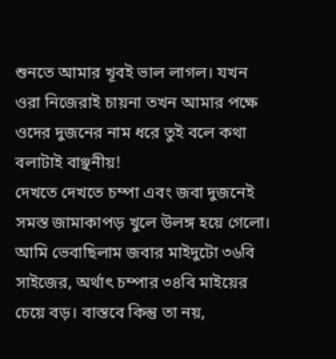শুনতে আমার খূবই ভাল লাগল। যখন ওরা নিজেরাই চায়না তখন আমার পক্ষে ওদের দুজনের নাম ধরে তুই বলে কথা বলাটাই বাঞ্ছনীয়!
দেখতে দেখতে চম্পা এবং জবা দুজনেই সমস্ত জামাকাপড় খুলে উলঙ্গ হয়ে গেলো। আমি ভেবাছিলাম জবার মাইদুটো ৩৬বি সাইজের, অর্থাৎ চম্পার ৩৪বি মাইয়ের চেয়ে বড়। বাস্তবে কিন্তু তা নয়,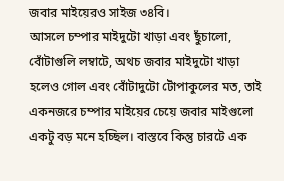জবার মাইয়েরও সাইজ ৩৪বি।
আসলে চম্পার মাইদুটো খাড়া এবং ছুঁচালো, বোঁটাগুলি লম্বাটে, অথচ জবার মাইদুটো খাড়া হলেও গোল এবং বোঁটাদুটো টোঁপাকুলের মত, তাই একনজরে চম্পার মাইয়ের চেয়ে জবার মাইগুলো একটু বড় মনে হচ্ছিল। বাস্তবে কিন্তু চারটে এক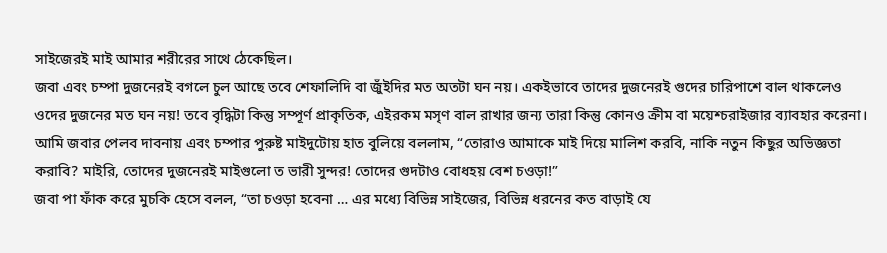সাইজেরই মাই আমার শরীরের সাথে ঠেকেছিল।
জবা এবং চম্পা দুজনেরই বগলে চুল আছে তবে শেফালিদি বা জুঁইদির মত অতটা ঘন নয়। একইভাবে তাদের দুজনেরই গুদের চারিপাশে বাল থাকলেও ওদের দুজনের মত ঘন নয়! তবে বৃদ্ধিটা কিন্তু সম্পূর্ণ প্রাকৃতিক, এইরকম মসৃণ বাল রাখার জন্য তারা কিন্তু কোনও ক্রীম বা ময়েশ্চরাইজার ব্যাবহার করেনা।
আমি জবার পেলব দাবনায় এবং চম্পার পুরুষ্ট মাইদুটোয় হাত বুলিয়ে বললাম, “তোরাও আমাকে মাই দিয়ে মালিশ করবি, নাকি নতুন কিছুর অভিজ্ঞতা করাবি? মাইরি, তোদের দুজনেরই মাইগুলো ত ভারী সুন্দর! তোদের গুদটাও বোধহয় বেশ চওড়া!”
জবা পা ফাঁক করে মুচকি হেসে বলল, “তা চওড়া হবেনা … এর মধ্যে বিভিন্ন সাইজের, বিভিন্ন ধরনের কত বাড়াই যে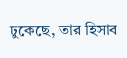ঢুকেছে, তার হিসাব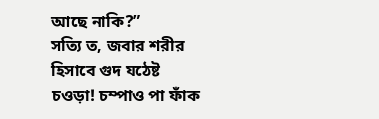আছে নাকি?”
সত্যি ত, জবার শরীর হিসাবে গুদ যঠেষ্ট চওড়া! চম্পাও পা ফাঁক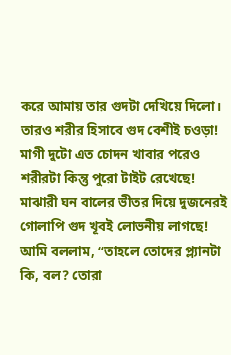করে আমায় তার গুদটা দেখিয়ে দিলো। তারও শরীর হিসাবে গুদ বেশীই চওড়া! মাগী দুটো এত চোদন খাবার পরেও শরীরটা কিন্তু পুরো টাইট রেখেছে! মাঝারী ঘন বালের ভীতর দিয়ে দুজনেরই গোলাপি গুদ খূবই লোভনীয় লাগছে!
আমি বললাম, “তাহলে তোদের প্ল্যানটা কি, বল? তোরা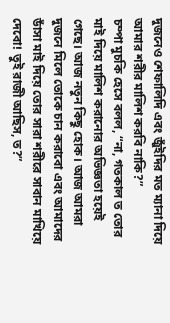দুজনেও শেফালিদি এবং জুঁইদির মত ম্যানা দিয়ে আমার শরীর মালিশ করবি নাকি?”
চম্পা মুচকি হেসে বলল, “না, গতকাল ত তোর মাই দিয়ে মালিশ করানোর অভিজ্ঞতা হয়েই গেছে। আজ নতুন কিছু হোক। আজ আমরা দুজনে মিলে তোকে চান করাবো এবং আমাদের ডাঁসা মাই দিয়ে তোর সারা শরীরে সাবান মাখিয়ে দেবো! তুই রাজী আছিস, ত?”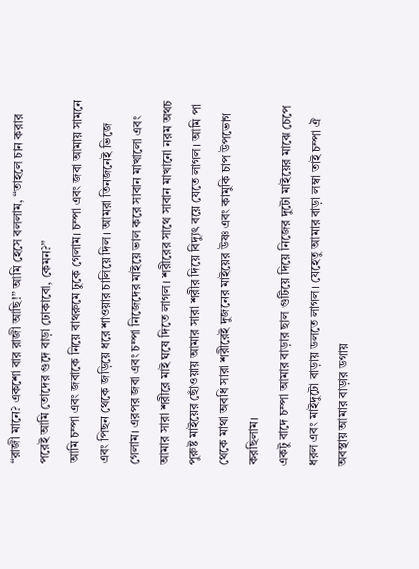“রাজী মানে? একশো বার রাজী আছি!” আমি হেসে বললাম, “তাহলে চান করার পরেই আমি তোদের গুদে বাড়া ঢোকাবো, কেমন?”
আমি চম্পা এবং জবাকে নিয়ে বাথরুমে ঢুকে গেলাম। চম্পা এবং জবা আমায় সামনে এবং পিছন থেকে জড়িয়ে ধরে শাওয়ার চালিয়ে দিল। আমরা তিনজনেই ভিজে গেলাম। এরপর জবা এবং চম্পা নিজেদের মাইয়ে ভাল করে সাবান মাখালো এবং আমার সারা শরীরে মাই ঘষে দিতে লাগল। শরীরের সাথে সাবান মাখানো নরম অথচ পুরুষ্ট মাইয়ের ছোঁওয়ায় আমার সারা শরীর দিয়ে বিদ্যুৎ বয়ে যেতে লাগল। আমি পা থেকে মাথা অবধি সারা শরীরেই দুজনের মাইয়ের উষ্ণ এবং কামুকি চাপ উপভোগ করছিলাম।
একটু বাদে চম্পা আমার বাড়ার ছাল গুটিয়ে দিয়ে নিজের দুটো মাইয়ের মাঝে চেপে ধরল এবং মাইদুটো বাড়ায় ডলতে লাগল। যেহেতু আমার বাড়া লম্বা তাই চম্পা ঐ অবস্থায় আমার বাড়ার ডগায়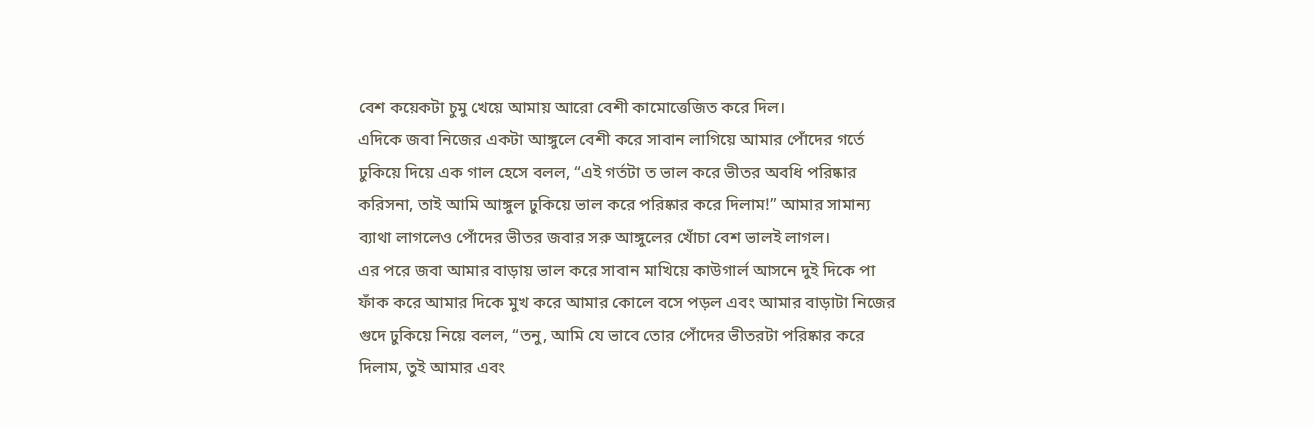বেশ কয়েকটা চুমু খেয়ে আমায় আরো বেশী কামোত্তেজিত করে দিল।
এদিকে জবা নিজের একটা আঙ্গুলে বেশী করে সাবান লাগিয়ে আমার পোঁদের গর্তে ঢুকিয়ে দিয়ে এক গাল হেসে বলল, “এই গর্তটা ত ভাল করে ভীতর অবধি পরিষ্কার করিসনা, তাই আমি আঙ্গুল ঢুকিয়ে ভাল করে পরিষ্কার করে দিলাম!” আমার সামান্য ব্যাথা লাগলেও পোঁদের ভীতর জবার সরু আঙ্গুলের খোঁচা বেশ ভালই লাগল।
এর পরে জবা আমার বাড়ায় ভাল করে সাবান মাখিয়ে কাউগার্ল আসনে দুই দিকে পা ফাঁক করে আমার দিকে মুখ করে আমার কোলে বসে পড়ল এবং আমার বাড়াটা নিজের গুদে ঢুকিয়ে নিয়ে বলল, “তনু, আমি যে ভাবে তোর পোঁদের ভীতরটা পরিষ্কার করে দিলাম, তুই আমার এবং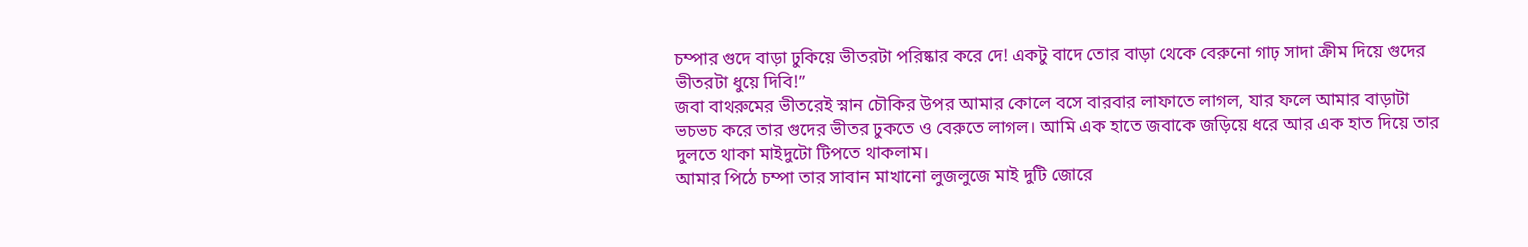চম্পার গুদে বাড়া ঢুকিয়ে ভীতরটা পরিষ্কার করে দে! একটু বাদে তোর বাড়া থেকে বেরুনো গাঢ় সাদা ক্রীম দিয়ে গুদের ভীতরটা ধুয়ে দিবি!”
জবা বাথরুমের ভীতরেই স্নান চৌকির উপর আমার কোলে বসে বারবার লাফাতে লাগল, যার ফলে আমার বাড়াটা ভচভচ করে তার গুদের ভীতর ঢুকতে ও বেরুতে লাগল। আমি এক হাতে জবাকে জড়িয়ে ধরে আর এক হাত দিয়ে তার দুলতে থাকা মাইদুটো টিপতে থাকলাম।
আমার পিঠে চম্পা তার সাবান মাখানো লুজলুজে মাই দুটি জোরে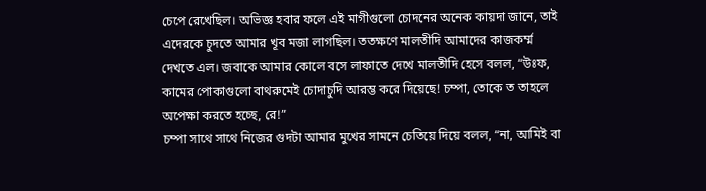চেপে রেখেছিল। অভিজ্ঞ হবার ফলে এই মাগীগুলো চোদনের অনেক কায়দা জানে, তাই এদেরকে চুদতে আমার খূব মজা লাগছিল। ততক্ষণে মালতীদি আমাদের কাজকর্ম্ম দেখতে এল। জবাকে আমার কোলে বসে লাফাতে দেখে মালতীদি হেসে বলল, “উঃফ, কামের পোকাগুলো বাথরুমেই চোদাচুদি আরম্ভ করে দিয়েছে! চম্পা, তোকে ত তাহলে অপেক্ষা করতে হচ্ছে, রে!”
চম্পা সাথে সাথে নিজের গুদটা আমার মুখের সামনে চেতিয়ে দিয়ে বলল, “না, আমিই বা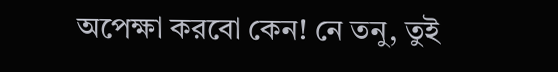অপেক্ষা করবো কেন! নে তনু, তুই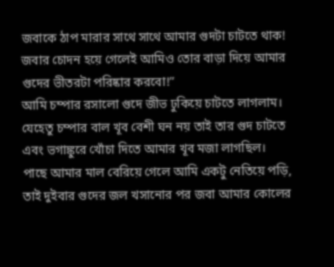জবাকে ঠাপ মারার সাথে সাথে আমার গুদটা চাটতে থাক! জবার চোদন হয়ে গেলেই আমিও তোর বাড়া দিয়ে আমার গুদের ভীতরটা পরিষ্কার করবো!”
আমি চম্পার রসালো গুদে জীভ ঢুকিয়ে চাটতে লাগলাম। যেহেতু চম্পার বাল খূব বেশী ঘন নয় তাই তার গুদ চাটতে এবং ভগাঙ্কুরে খোঁচা দিতে আমার খূব মজা লাগছিল।
পাছে আমার মাল বেরিয়ে গেলে আমি একটু নেতিয়ে পড়ি, তাই দুইবার গুদের জল খসানোর পর জবা আমার কোলের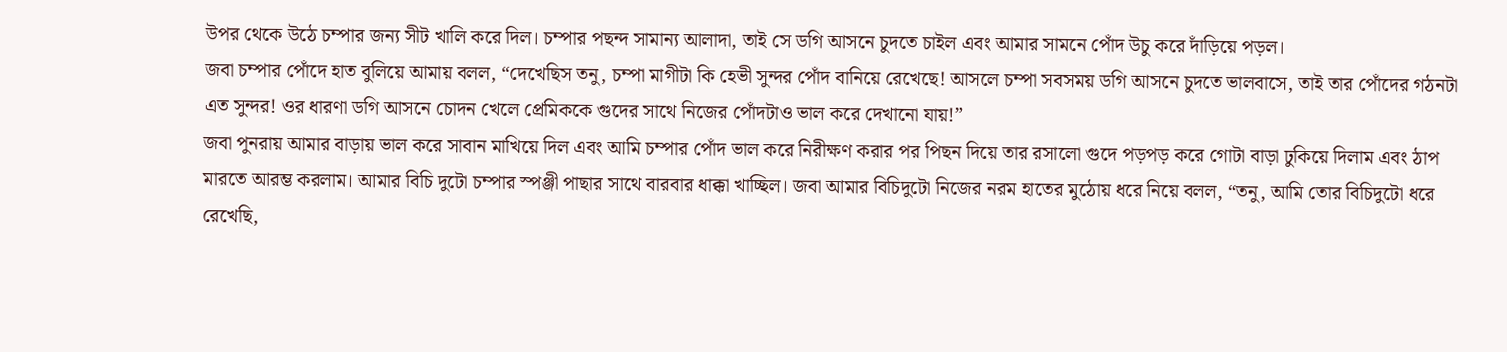উপর থেকে উঠে চম্পার জন্য সীট খালি করে দিল। চম্পার পছন্দ সামান্য আলাদা, তাই সে ডগি আসনে চুদতে চাইল এবং আমার সামনে পোঁদ উচু করে দাঁড়িয়ে পড়ল।
জবা চম্পার পোঁদে হাত বুলিয়ে আমায় বলল, “দেখেছিস তনু, চম্পা মাগীটা কি হেভী সুন্দর পোঁদ বানিয়ে রেখেছে! আসলে চম্পা সবসময় ডগি আসনে চুদতে ভালবাসে, তাই তার পোঁদের গঠনটা এত সুন্দর! ওর ধারণা ডগি আসনে চোদন খেলে প্রেমিককে গুদের সাথে নিজের পোঁদটাও ভাল করে দেখানো যায়!”
জবা পুনরায় আমার বাড়ায় ভাল করে সাবান মাখিয়ে দিল এবং আমি চম্পার পোঁদ ভাল করে নিরীক্ষণ করার পর পিছন দিয়ে তার রসালো গুদে পড়পড় করে গোটা বাড়া ঢুকিয়ে দিলাম এবং ঠাপ মারতে আরম্ভ করলাম। আমার বিচি দুটো চম্পার স্পঞ্জী পাছার সাথে বারবার ধাক্কা খাচ্ছিল। জবা আমার বিচিদুটো নিজের নরম হাতের মুঠোয় ধরে নিয়ে বলল, “তনু, আমি তোর বিচিদুটো ধরে রেখেছি,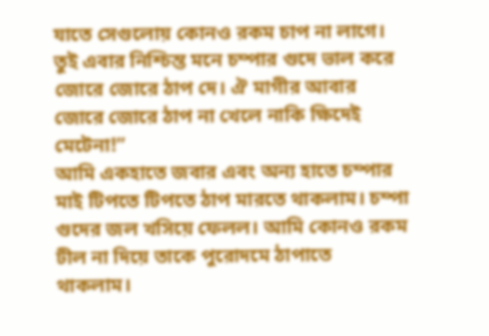যাতে সেগুলোয় কোনও রকম চাপ না লাগে। তুই এবার নিশ্চিন্ত মনে চম্পার গুদে ভাল করে জোরে জোরে ঠাপ দে। ঐ মাগীর আবার জোরে জোরে ঠাপ না খেলে নাকি ক্ষিদেই মেটেনা!”
আমি একহাতে জবার এবং অন্য হাতে চম্পার মাই টিপতে টিপতে ঠাপ মারতে থাকলাম। চম্পা গুদের জল খসিয়ে ফেলল। আমি কোনও রকম ঢীল না দিয়ে তাকে পুরোদমে ঠাপাতে থাকলাম।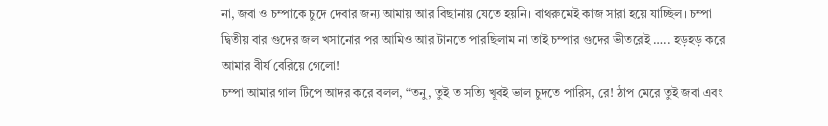না, জবা ও চম্পাকে চুদে দেবার জন্য আমায় আর বিছানায় যেতে হয়নি। বাথরুমেই কাজ সারা হয়ে যাচ্ছিল। চম্পা দ্বিতীয় বার গুদের জল খসানোর পর আমিও আর টানতে পারছিলাম না তাই চম্পার গুদের ভীতরেই ….. হড়হড় করে আমার বীর্য বেরিয়ে গেলো!
চম্পা আমার গাল টিপে আদর করে বলল, “তনু, তুই ত সত্যি খূবই ভাল চুদতে পারিস, রে! ঠাপ মেরে তুই জবা এবং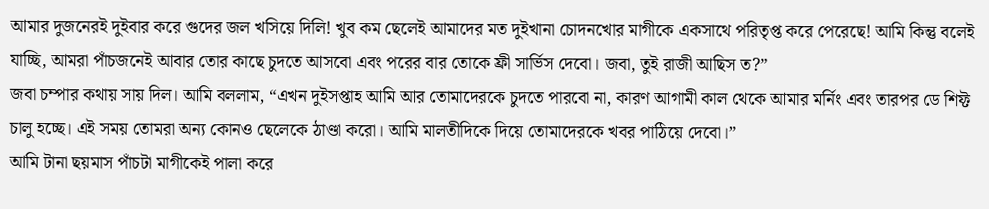আমার দুজনেরই দুইবার করে গুদের জল খসিয়ে দিলি! খুব কম ছেলেই আমাদের মত দুইখানা চোদনখোর মাগীকে একসাথে পরিতৃপ্ত করে পেরেছে! আমি কিন্তু বলেই যাচ্ছি, আমরা পাঁচজনেই আবার তোর কাছে চুদতে আসবো এবং পরের বার তোকে ফ্রী সার্ভিস দেবো। জবা, তুই রাজী আছিস ত?”
জবা চম্পার কথায় সায় দিল। আমি বললাম, “এখন দুইসপ্তাহ আমি আর তোমাদেরকে চুদতে পারবো না, কারণ আগামী কাল থেকে আমার মর্নিং এবং তারপর ডে শিফ্ট চালু হচ্ছে। এই সময় তোমরা অন্য কোনও ছেলেকে ঠাণ্ডা করো। আমি মালতীদিকে দিয়ে তোমাদেরকে খবর পাঠিয়ে দেবো।”
আমি টানা ছয়মাস পাঁচটা মাগীকেই পালা করে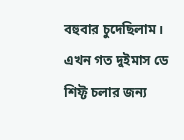বহুবার চুদেছিলাম। এখন গত দুইমাস ডে শিফ্ট চলার জন্য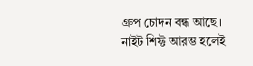গ্রুপ চোদন বন্ধ আছে। নাইট শিফ্ট আরম্ভ হলেই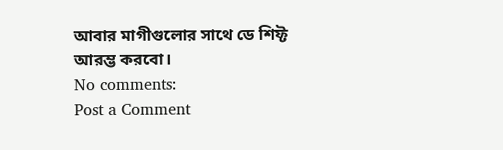আবার মাগীগুলোর সাথে ডে শিফ্ট আরম্ভ করবো।
No comments:
Post a Comment